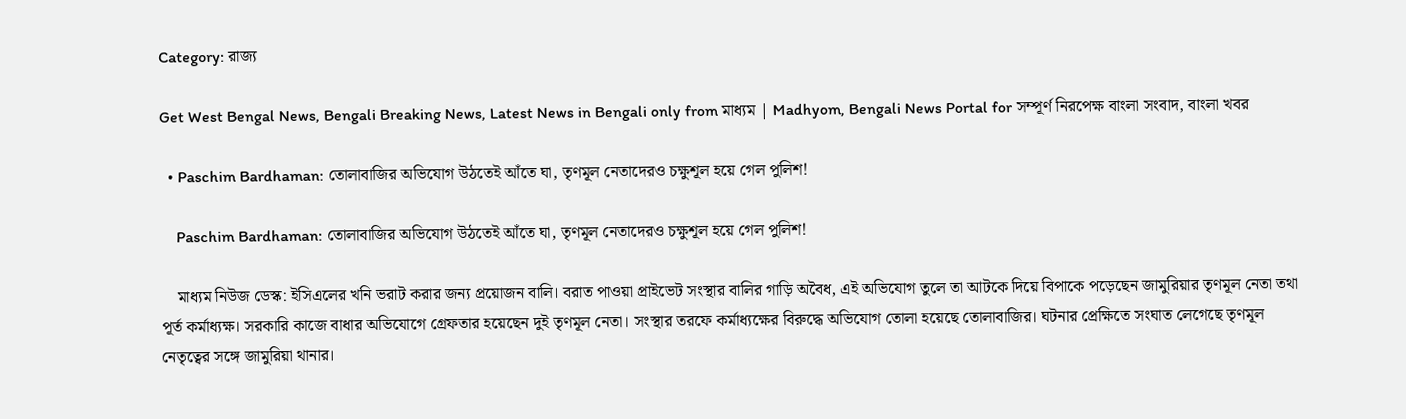Category: রাজ্য

Get West Bengal News, Bengali Breaking News, Latest News in Bengali only from মাধ্যম | Madhyom, Bengali News Portal for সম্পূর্ণ নিরপেক্ষ বাংলা সংবাদ, বাংলা খবর

  • Paschim Bardhaman: তোলাবাজির অভিযোগ উঠতেই আঁতে ঘা, তৃণমূল নেতাদেরও চক্ষুশূল হয়ে গেল পুলিশ!

    Paschim Bardhaman: তোলাবাজির অভিযোগ উঠতেই আঁতে ঘা, তৃণমূল নেতাদেরও চক্ষুশূল হয়ে গেল পুলিশ!

    মাধ্যম নিউজ ডেস্ক: ইসিএলের খনি ভরাট করার জন্য প্রয়োজন বালি। বরাত পাওয়া প্রাইভেট সংস্থার বালির গাড়ি অবৈধ, এই অভিযোগ তুলে তা আটকে দিয়ে বিপাকে পড়েছেন জামুরিয়ার তৃণমূল নেতা তথা পূর্ত কর্মাধ্যক্ষ। সরকারি কাজে বাধার অভিযোগে গ্রেফতার হয়েছেন দুই তৃণমূল নেতা। সংস্থার তরফে কর্মাধ্যক্ষের বিরুদ্ধে অভিযোগ তোলা হয়েছে তোলাবাজির। ঘটনার প্রেক্ষিতে সংঘাত লেগেছে তৃণমূল নেতৃত্বের সঙ্গে জামুরিয়া থানার।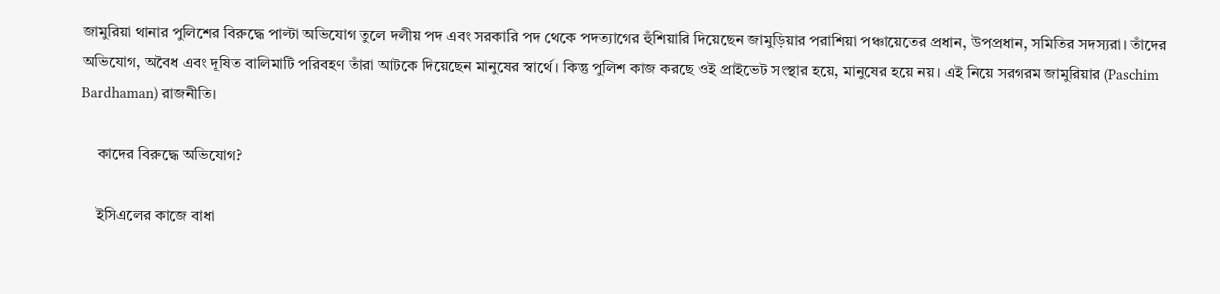জামুরিয়া থানার পুলিশের বিরুদ্ধে পাল্টা অভিযোগ তুলে দলীয় পদ এবং সরকারি পদ থেকে পদত্যাগের হুঁশিয়ারি দিয়েছেন জামুড়িয়ার পরাশিয়া পঞ্চায়েতের প্রধান, উপপ্রধান, সমিতির সদস্যরা। তাঁদের অভিযোগ, অবৈধ এবং দূষিত বালিমাটি পরিবহণ তাঁরা আটকে দিয়েছেন মানুষের স্বার্থে। কিন্তু পুলিশ কাজ করছে ওই প্রাইভেট সংস্থার হয়ে, মানুষের হয়ে নয়। এই নিয়ে সরগরম জামুরিয়ার (Paschim Bardhaman) রাজনীতি।

    কাদের বিরুদ্ধে অভিযোগ?

    ইসিএলের কাজে বাধা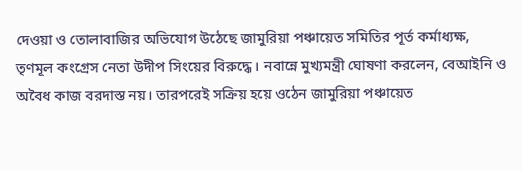দেওয়া ও তোলাবাজির অভিযোগ উঠেছে জামুরিয়া পঞ্চায়েত সমিতির পূর্ত কর্মাধ্যক্ষ, তৃণমূল কংগ্রেস নেতা উদীপ সিংয়ের বিরুদ্ধে। নবান্নে মুখ্যমন্ত্রী ঘোষণা করলেন, বেআইনি ও অবৈধ কাজ বরদাস্ত নয়। তারপরেই সক্রিয় হয়ে ওঠেন জামুরিয়া পঞ্চায়েত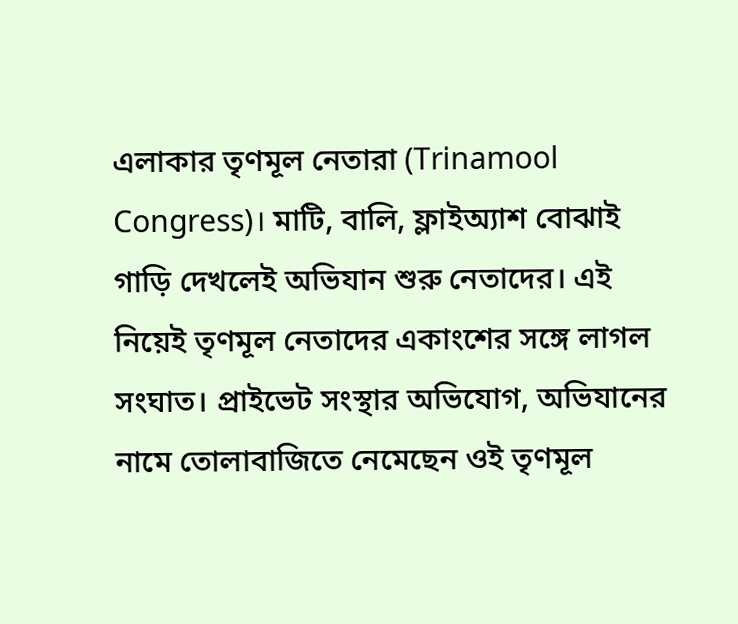এলাকার তৃণমূল নেতারা (Trinamool Congress)। মাটি, বালি, ফ্লাইঅ্যাশ বোঝাই গাড়ি দেখলেই অভিযান শুরু নেতাদের। এই নিয়েই তৃণমূল নেতাদের একাংশের সঙ্গে লাগল সংঘাত। প্রাইভেট সংস্থার অভিযোগ, অভিযানের নামে তোলাবাজিতে নেমেছেন ওই তৃণমূল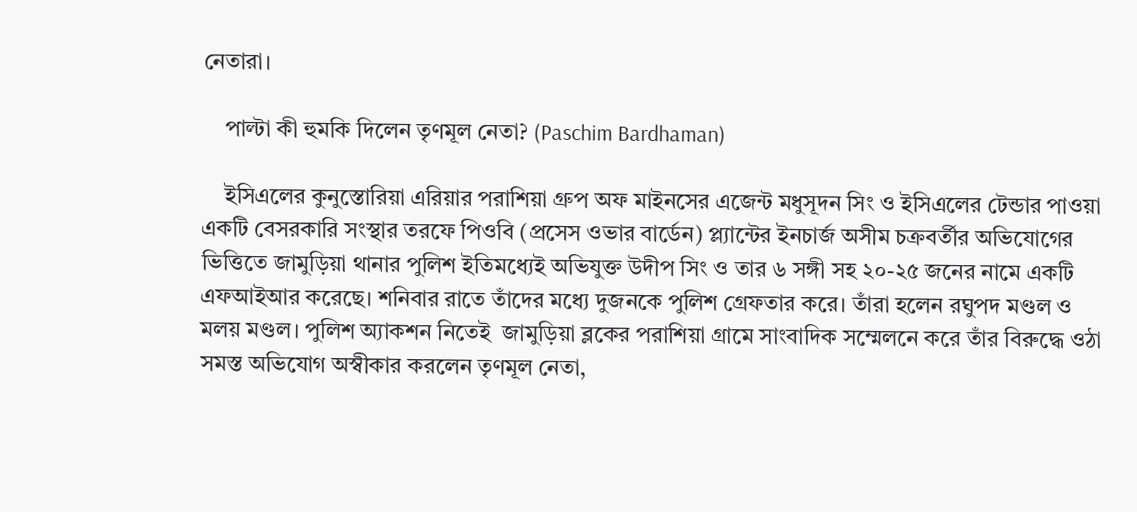নেতারা।

    পাল্টা কী হুমকি দিলেন তৃণমূল নেতা? (Paschim Bardhaman)

    ইসিএলের কুনুস্তোরিয়া এরিয়ার পরাশিয়া গ্রুপ অফ মাইনসের এজেন্ট মধুসূদন সিং ও ইসিএলের টেন্ডার পাওয়া একটি বেসরকারি সংস্থার তরফে পিওবি (প্রসেস ওভার বার্ডেন) প্ল্যান্টের ইনচার্জ অসীম চক্রবর্তীর অভিযোগের ভিত্তিতে জামুড়িয়া থানার পুলিশ ইতিমধ্যেই অভিযুক্ত উদীপ সিং ও তার ৬ সঙ্গী সহ ২০-২৫ জনের নামে একটি এফআইআর করেছে। শনিবার রাতে তাঁদের মধ্যে দুজনকে পুলিশ গ্রেফতার করে। তাঁরা হলেন রঘুপদ মণ্ডল ও মলয় মণ্ডল। পুলিশ অ্যাকশন নিতেই  জামুড়িয়া ব্লকের পরাশিয়া গ্রামে সাংবাদিক সম্মেলনে করে তাঁর বিরুদ্ধে ওঠা সমস্ত অভিযোগ অস্বীকার করলেন তৃণমূল নেতা,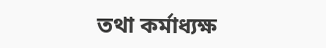তথা কর্মাধ্যক্ষ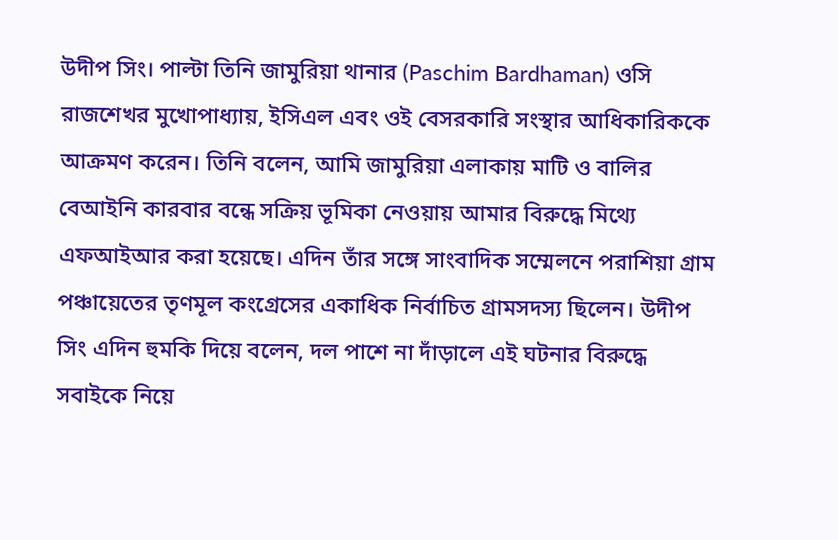উদীপ সিং। পাল্টা তিনি জামুরিয়া থানার (Paschim Bardhaman) ওসি রাজশেখর মুখোপাধ্যায়, ইসিএল এবং ওই বেসরকারি সংস্থার আধিকারিককে আক্রমণ করেন। তিনি বলেন, আমি জামুরিয়া এলাকায় মাটি ও বালির বেআইনি কারবার বন্ধে সক্রিয় ভূমিকা নেওয়ায় আমার বিরুদ্ধে মিথ্যে এফআইআর করা হয়েছে। এদিন তাঁর সঙ্গে সাংবাদিক সম্মেলনে পরাশিয়া গ্রাম পঞ্চায়েতের তৃণমূল কংগ্রেসের একাধিক নির্বাচিত গ্রামসদস্য ছিলেন। উদীপ সিং এদিন হুমকি দিয়ে বলেন, দল পাশে না দাঁড়ালে এই ঘটনার বিরুদ্ধে সবাইকে নিয়ে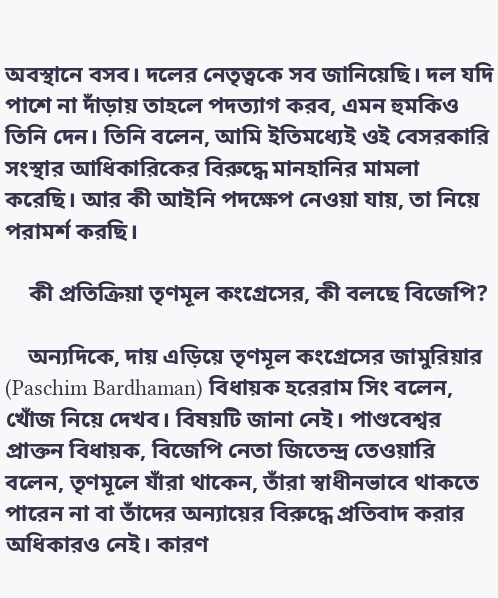অবস্থানে বসব। দলের নেতৃত্বকে সব জানিয়েছি। দল যদি পাশে না দাঁড়ায় তাহলে পদত্যাগ করব, এমন হুমকিও তিনি দেন। তিনি বলেন, আমি ইতিমধ্যেই ওই বেসরকারি সংস্থার আধিকারিকের বিরুদ্ধে মানহানির মামলা করেছি। আর কী আইনি পদক্ষেপ নেওয়া যায়, তা নিয়ে পরামর্শ করছি।

    কী প্রতিক্রিয়া তৃণমূল কংগ্রেসের, কী বলছে বিজেপি?

    অন্যদিকে, দায় এড়িয়ে তৃণমূল কংগ্রেসের জামুরিয়ার (Paschim Bardhaman) বিধায়ক হরেরাম সিং বলেন, খোঁজ নিয়ে দেখব। বিষয়টি জানা নেই। পাণ্ডবেশ্বর প্রাক্তন বিধায়ক, বিজেপি নেতা জিতেন্দ্র তেওয়ারি বলেন, তৃণমূলে যাঁরা থাকেন, তাঁরা স্বাধীনভাবে থাকতে পারেন না বা তাঁদের অন্যায়ের বিরুদ্ধে প্রতিবাদ করার অধিকারও নেই। কারণ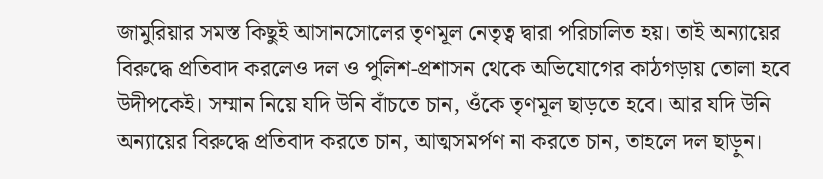জামুরিয়ার সমস্ত কিছুই আসানসোলের তৃণমূল নেতৃত্ব দ্বারা পরিচালিত হয়। তাই অন্যায়ের বিরুদ্ধে প্রতিবাদ করলেও দল ও পুলিশ-প্রশাসন থেকে অভিযোগের কাঠগড়ায় তোলা হবে উদীপকেই। সম্মান নিয়ে যদি উনি বাঁচতে চান, ওঁকে তৃণমূল ছাড়তে হবে। আর যদি উনি অন্যায়ের বিরুদ্ধে প্রতিবাদ করতে চান, আত্মসমর্পণ না করতে চান, তাহলে দল ছাড়ুন।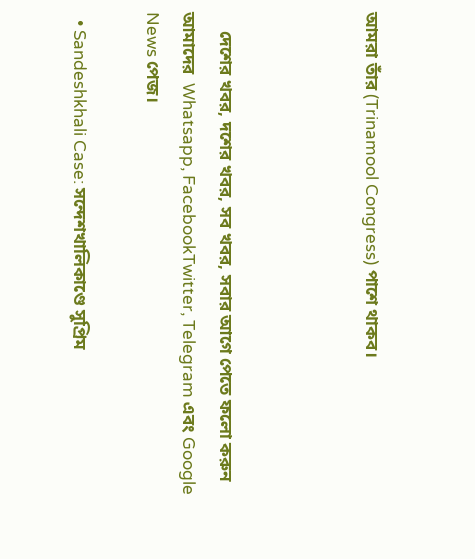আমরা তাঁর (Trinamool Congress) পাশে থাকব।



    দেশের খবর, দশের খবর, সব খবর, সবার আগে পেতে ফলো করুন আমাদের  Whatsapp, FacebookTwitter, Telegram এবং Google News পেজ।

  • Sandeshkhali Case: সন্দেশখালিকাণ্ডে সুপ্রিম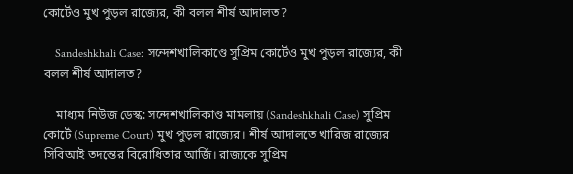কোর্টেও মুখ পুড়ল রাজ্যের, কী বলল শীর্ষ আদালত?

    Sandeshkhali Case: সন্দেশখালিকাণ্ডে সুপ্রিম কোর্টেও মুখ পুড়ল রাজ্যের, কী বলল শীর্ষ আদালত?

    মাধ্যম নিউজ ডেস্ক: সন্দেশখালিকাণ্ড মামলায় (Sandeshkhali Case) সুপ্রিম কোর্টে (Supreme Court) মুখ পুড়ল রাজ্যের। শীর্ষ আদালতে খারিজ রাজ্যের সিবিআই তদন্তের বিরোধিতার আর্জি। রাজ্যকে সুপ্রিম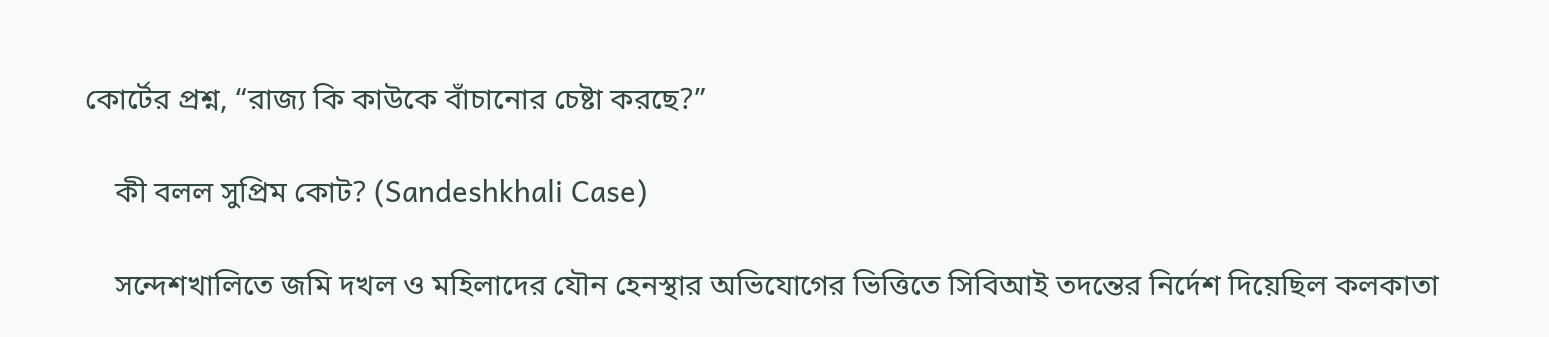কোর্টের প্রশ্ন, “রাজ্য কি কাউকে বাঁচানোর চেষ্টা করছে?”

    কী বলল সুপ্রিম কোট? (Sandeshkhali Case)

    সন্দেশখালিতে জমি দখল ও মহিলাদের যৌন হেনস্থার অভিযোগের ভিত্তিতে সিবিআই তদন্তের নির্দেশ দিয়েছিল কলকাতা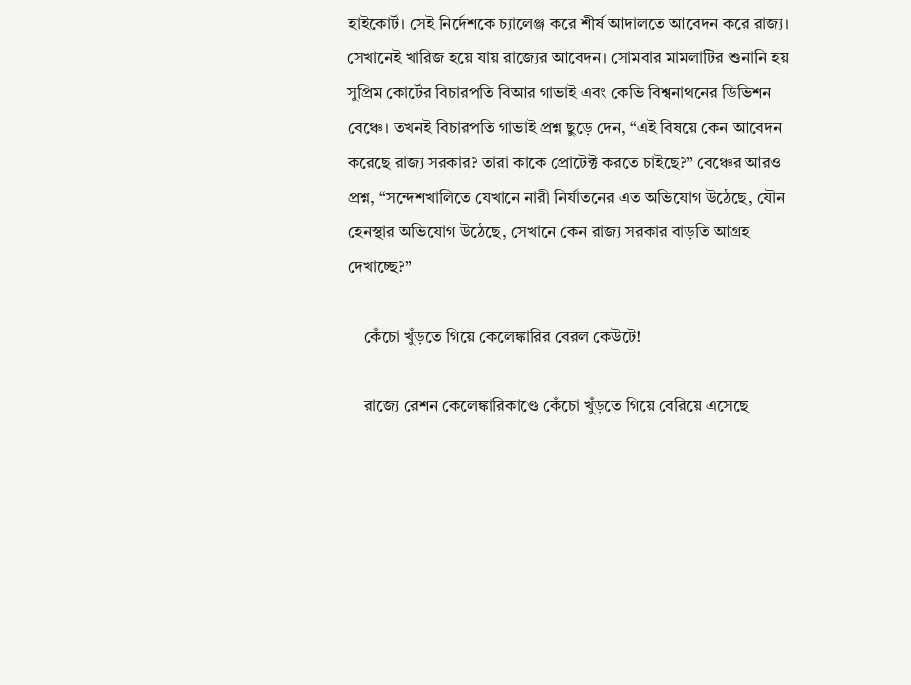হাইকোর্ট। সেই নির্দেশকে চ্যালেঞ্জ করে শীর্ষ আদালতে আবেদন করে রাজ্য। সেখানেই খারিজ হয়ে যায় রাজ্যের আবেদন। সোমবার মামলাটির শুনানি হয় সুপ্রিম কোর্টের বিচারপতি বিআর গাভাই এবং কেভি বিশ্বনাথনের ডিভিশন বেঞ্চে। তখনই বিচারপতি গাভাই প্রশ্ন ছুড়ে দেন, “এই বিষয়ে কেন আবেদন করেছে রাজ্য সরকার? তারা কাকে প্রোটেক্ট করতে চাইছে?” বেঞ্চের আরও প্রশ্ন, “সন্দেশখালিতে যেখানে নারী নির্যাতনের এত অভিযোগ উঠেছে, যৌন হেনস্থার অভিযোগ উঠেছে, সেখানে কেন রাজ্য সরকার বাড়তি আগ্রহ দেখাচ্ছে?”

    কেঁচো খুঁড়তে গিয়ে কেলেঙ্কারির বেরল কেউটে!

    রাজ্যে রেশন কেলেঙ্কারিকাণ্ডে কেঁচো খুঁড়তে গিয়ে বেরিয়ে এসেছে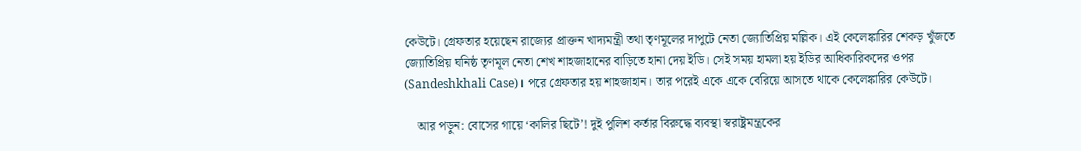কেউটে। গ্রেফতার হয়েছেন রাজ্যের প্রাক্তন খাদ্যমন্ত্রী তথা তৃণমূলের দাপুটে নেতা জ্যোতিপ্রিয় মল্লিক। এই কেলেঙ্কারির শেকড় খুঁজতে জ্যোতিপ্রিয় ঘনিষ্ঠ তৃণমূল নেতা শেখ শাহজাহানের বাড়িতে হানা দেয় ইডি। সেই সময় হামলা হয় ইডির আধিকারিকদের ওপর (Sandeshkhali Case)। পরে গ্রেফতার হয় শাহজাহান। তার পরেই একে একে বেরিয়ে আসতে থাকে কেলেঙ্কারির কেউটে।

    আর পড়ুন: বোসের গায়ে ‘কালির ছিটে’! দুই পুলিশ কর্তার বিরুদ্ধে ব্যবস্থা স্বরাষ্ট্রমন্ত্রকের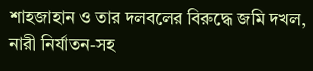শাহজাহান ও তার দলবলের বিরুদ্ধে জমি দখল, নারী নির্যাতন-সহ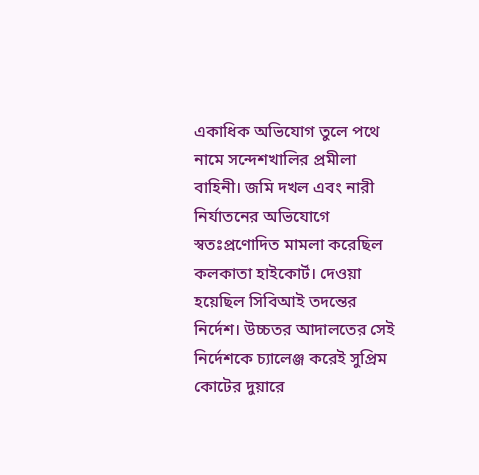একাধিক অভিযোগ তুলে পথে নামে সন্দেশখালির প্রমীলা বাহিনী। জমি দখল এবং নারী নির্যাতনের অভিযোগে স্বতঃপ্রণোদিত মামলা করেছিল কলকাতা হাইকোর্ট। দেওয়া হয়েছিল সিবিআই তদন্তের নির্দেশ। উচ্চতর আদালতের সেই নির্দেশকে চ্যালেঞ্জ করেই সুপ্রিম কোটের দুয়ারে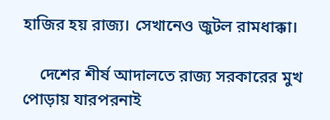হাজির হয় রাজ্য। সেখানেও জুটল রামধাক্কা।

    দেশের শীর্ষ আদালতে রাজ্য সরকারের মুখ পোড়ায় যারপরনাই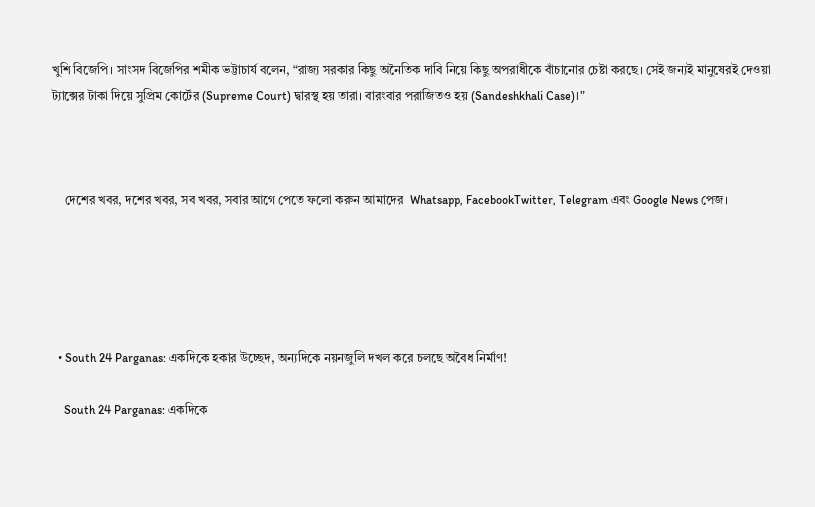খুশি বিজেপি। সাংসদ বিজেপির শমীক ভট্টাচার্য বলেন, “রাজ্য সরকার কিছু অনৈতিক দাবি নিয়ে কিছু অপরাধীকে বাঁচানোর চেষ্টা করছে। সেই জন্যই মানুষেরই দেওয়া ট্যাক্সের টাকা দিয়ে সুপ্রিম কোর্টের (Supreme Court) দ্বারস্থ হয় তারা। বারংবার পরাজিতও হয় (Sandeshkhali Case)।”



    দেশের খবর, দশের খবর, সব খবর, সবার আগে পেতে ফলো করুন আমাদের  Whatsapp, FacebookTwitter, Telegram এবং Google News পেজ।





  • South 24 Parganas: একদিকে হকার উচ্ছেদ, অন্যদিকে নয়নজুলি দখল করে চলছে অবৈধ নির্মাণ!

    South 24 Parganas: একদিকে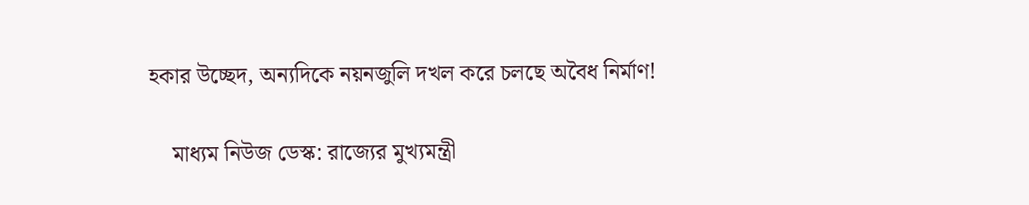হকার উচ্ছেদ, অন্যদিকে নয়নজুলি দখল করে চলছে অবৈধ নির্মাণ!

    মাধ্যম নিউজ ডেস্ক: রাজ্যের মুখ্যমন্ত্রী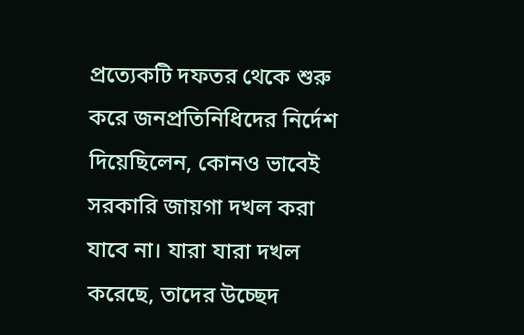প্রত্যেকটি দফতর থেকে শুরু করে জনপ্রতিনিধিদের নির্দেশ দিয়েছিলেন, কোনও ভাবেই সরকারি জায়গা দখল করা যাবে না। যারা যারা দখল করেছে, তাদের উচ্ছেদ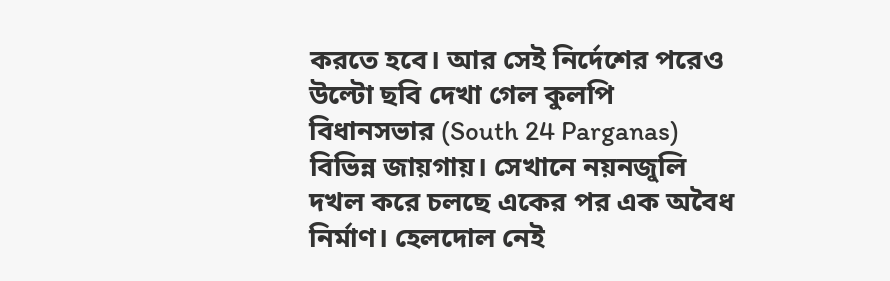করতে হবে। আর সেই নির্দেশের পরেও উল্টো ছবি দেখা গেল কুলপি বিধানসভার (South 24 Parganas) বিভিন্ন জায়গায়। সেখানে নয়নজুলি দখল করে চলছে একের পর এক অবৈধ নির্মাণ। হেলদোল নেই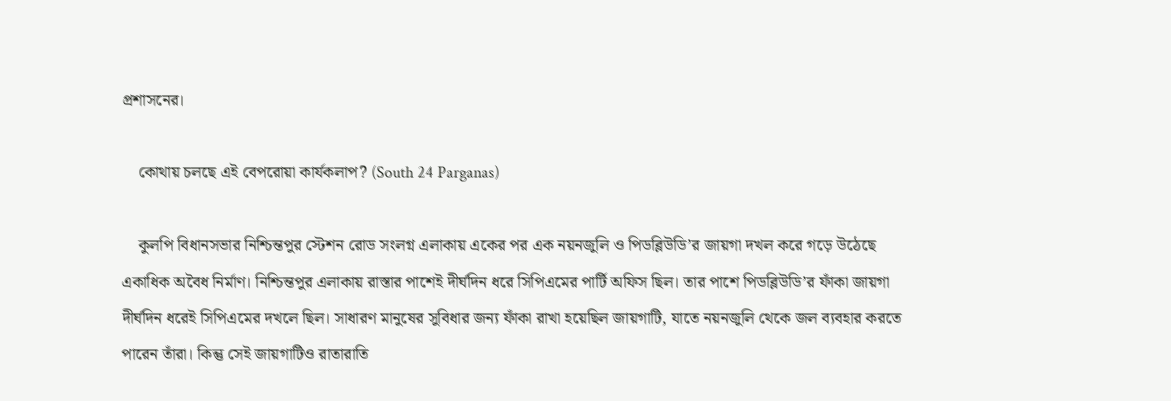প্রশাসনের।

    কোথায় চলছে এই বেপরোয়া কার্যকলাপ? (South 24 Parganas)

    কুলপি বিধানসভার নিশ্চিন্তপুর স্টেশন রোড সংলগ্ন এলাকায় একের পর এক নয়নজুলি ও পিডব্লিউডি’র জায়গা দখল করে গড়ে উঠেছে একাধিক অবৈধ নির্মাণ। নিশ্চিন্তপুর এলাকায় রাস্তার পাশেই দীর্ঘদিন ধরে সিপিএমের পার্টি অফিস ছিল। তার পাশে পিডব্লিউডি’র ফাঁকা জায়গা দীর্ঘদিন ধরেই সিপিএমের দখলে ছিল। সাধারণ মানুষের সুবিধার জন্য ফাঁকা রাখা হয়েছিল জায়গাটি, যাতে নয়নজুলি থেকে জল ব্যবহার করতে পারেন তাঁরা। কিন্তু সেই জায়গাটিও রাতারাতি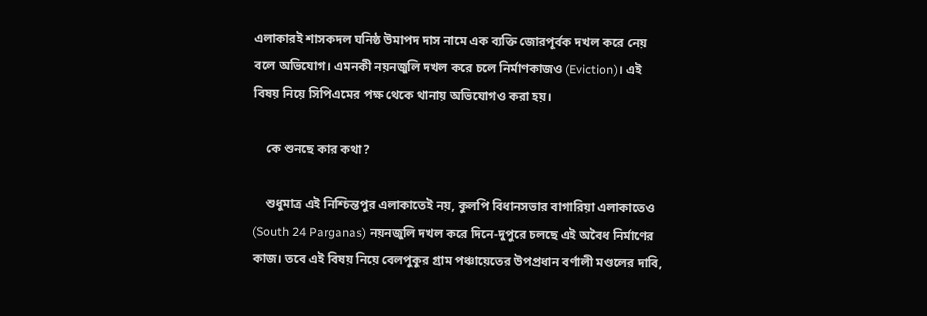এলাকারই শাসকদল ঘনিষ্ঠ উমাপদ দাস নামে এক ব্যক্তি জোরপূর্বক দখল করে নেয় বলে অভিযোগ। এমনকী নয়নজুলি দখল করে চলে নির্মাণকাজও (Eviction)। এই বিষয় নিয়ে সিপিএমের পক্ষ থেকে থানায় অভিযোগও করা হয়।

    কে শুনছে কার কথা?

    শুধুমাত্র এই নিশ্চিন্তপুর এলাকাতেই নয়, কুলপি বিধানসভার বাগারিয়া এলাকাতেও (South 24 Parganas) নয়নজুলি দখল করে দিনে-দুপুরে চলছে এই অবৈধ নির্মাণের কাজ। তবে এই বিষয় নিয়ে বেলপুকুর গ্রাম পঞ্চায়েতের উপপ্রধান বর্ণালী মণ্ডলের দাবি,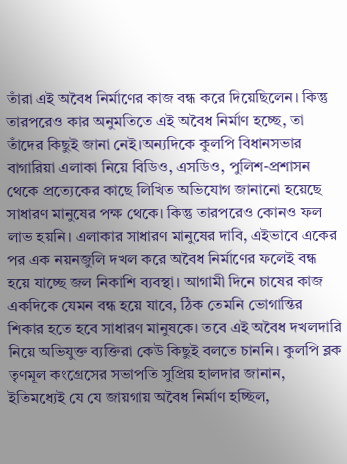তাঁরা এই অবৈধ নির্মাণের কাজ বন্ধ করে দিয়েছিলেন। কিন্তু তারপরেও কার অনুমতিতে এই অবৈধ নির্মাণ হচ্ছে, তা তাঁদের কিছুই জানা নেই।অন্যদিকে কুলপি বিধানসভার বাগারিয়া এলাকা নিয়ে বিডিও, এসডিও, পুলিশ-প্রশাসন থেকে প্রত্যেকের কাছে লিখিত অভিযোগ জানানো হয়েছে সাধারণ মানুষের পক্ষ থেকে। কিন্তু তারপরেও কোনও ফল লাভ হয়নি। এলাকার সাধারণ মানুষের দাবি, এইভাবে একের পর এক নয়নজুলি দখল করে অবৈধ নির্মাণের ফলেই বন্ধ হয়ে যাচ্ছে জল নিকাশি ব্যবস্থা। আগামী দিনে চাষের কাজ একদিকে যেমন বন্ধ হয়ে যাবে, ঠিক তেমনি ভোগান্তির শিকার হতে হবে সাধারণ মানুষকে। তবে এই অবৈধ দখলদারি নিয়ে অভিযুক্ত ব্যক্তিরা কেউ কিছুই বলতে চাননি। কুলপি ব্লক তৃণমূল কংগ্রেসের সভাপতি সুপ্রিয় হালদার জানান, ইতিমধ্যেই যে যে জায়গায় অবৈধ নির্মাণ হচ্ছিল,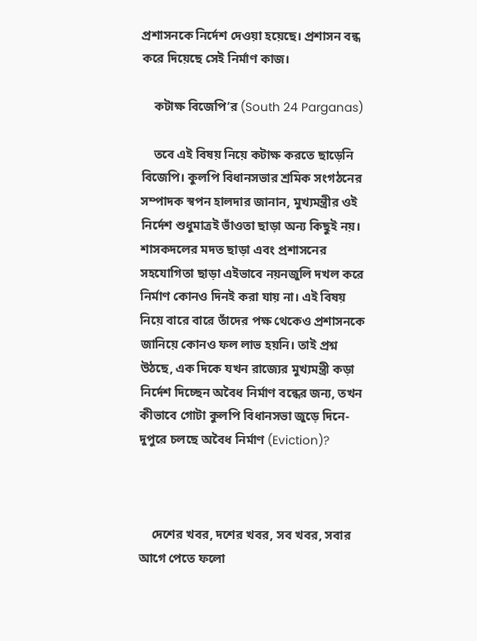প্রশাসনকে নির্দেশ দেওয়া হয়েছে। প্রশাসন বন্ধ করে দিয়েছে সেই নির্মাণ কাজ।

    কটাক্ষ বিজেপি’র (South 24 Parganas)

    তবে এই বিষয় নিয়ে কটাক্ষ করতে ছাড়েনি বিজেপি। কুলপি বিধানসভার শ্রমিক সংগঠনের সম্পাদক স্বপন হালদার জানান, মুখ্যমন্ত্রীর ওই নির্দেশ শুধুমাত্রই ভাঁওতা ছাড়া অন্য কিছুই নয়। শাসকদলের মদত ছাড়া এবং প্রশাসনের সহযোগিতা ছাড়া এইভাবে নয়নজুলি দখল করে নির্মাণ কোনও দিনই করা যায় না। এই বিষয় নিয়ে বারে বারে তাঁদের পক্ষ থেকেও প্রশাসনকে জানিয়ে কোনও ফল লাভ হয়নি। তাই প্রশ্ন উঠছে, এক দিকে যখন রাজ্যের মুখ্যমন্ত্রী কড়া নির্দেশ দিচ্ছেন অবৈধ নির্মাণ বন্ধের জন্য, তখন কীভাবে গোটা কুলপি বিধানসভা জুড়ে দিনে-দুপুরে চলছে অবৈধ নির্মাণ (Eviction)?



    দেশের খবর, দশের খবর, সব খবর, সবার আগে পেতে ফলো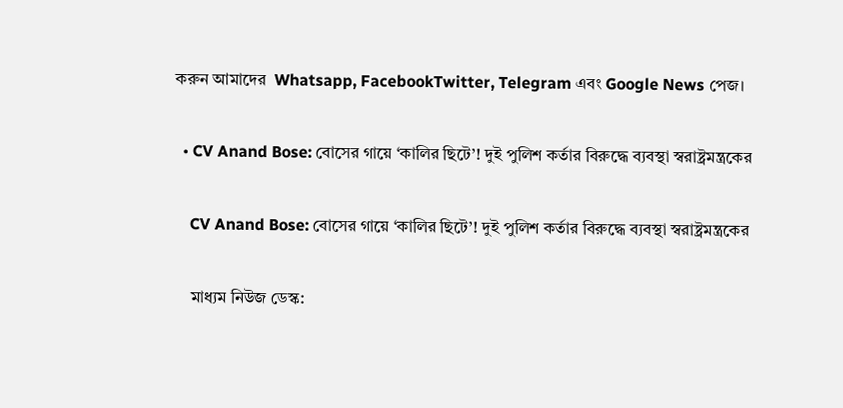করুন আমাদের  Whatsapp, FacebookTwitter, Telegram এবং Google News পেজ।

  • CV Anand Bose: বোসের গায়ে ‘কালির ছিটে’! দুই পুলিশ কর্তার বিরুদ্ধে ব্যবস্থা স্বরাষ্ট্রমন্ত্রকের

    CV Anand Bose: বোসের গায়ে ‘কালির ছিটে’! দুই পুলিশ কর্তার বিরুদ্ধে ব্যবস্থা স্বরাষ্ট্রমন্ত্রকের

    মাধ্যম নিউজ ডেস্ক: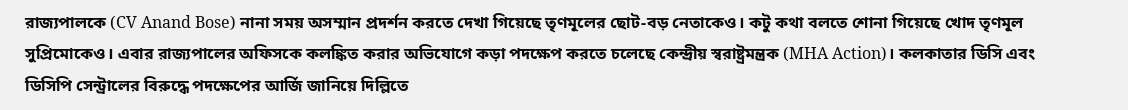রাজ্যপালকে (CV Anand Bose) নানা সময় অসম্মান প্রদর্শন করতে দেখা গিয়েছে তৃণমূলের ছোট-বড় নেতাকেও। কটু কথা বলতে শোনা গিয়েছে খোদ তৃণমূল সুপ্রিমোকেও। এবার রাজ্যপালের অফিসকে কলঙ্কিত করার অভিযোগে কড়া পদক্ষেপ করতে চলেছে কেন্দ্রীয় স্বরাষ্ট্রমন্ত্রক (MHA Action)। কলকাতার ডিসি এবং ডিসিপি সেন্ট্রালের বিরুদ্ধে পদক্ষেপের আর্জি জানিয়ে দিল্লিতে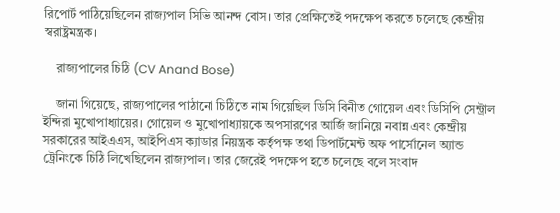রিপোর্ট পাঠিয়েছিলেন রাজ্যপাল সিভি আনন্দ বোস। তার প্রেক্ষিতেই পদক্ষেপ করতে চলেছে কেন্দ্রীয় স্বরাষ্ট্রমন্ত্রক।

    রাজ্যপালের চিঠি (CV Anand Bose)

    জানা গিয়েছে, রাজ্যপালের পাঠানো চিঠিতে নাম গিয়েছিল ডিসি বিনীত গোয়েল এবং ডিসিপি সেন্ট্রাল ইন্দিরা মুখোপাধ্যায়ের। গোয়েল ও মুখোপাধ্যায়কে অপসারণের আর্জি জানিয়ে নবান্ন এবং কেন্দ্রীয় সরকারের আইএএস, আইপিএস ক্যাডার নিয়ন্ত্রক কর্তৃপক্ষ তথা ডিপার্টমেন্ট অফ পার্সোনেল অ্যান্ড ট্রেনিংকে চিঠি লিখেছিলেন রাজ্যপাল। তার জেরেই পদক্ষেপ হতে চলেছে বলে সংবাদ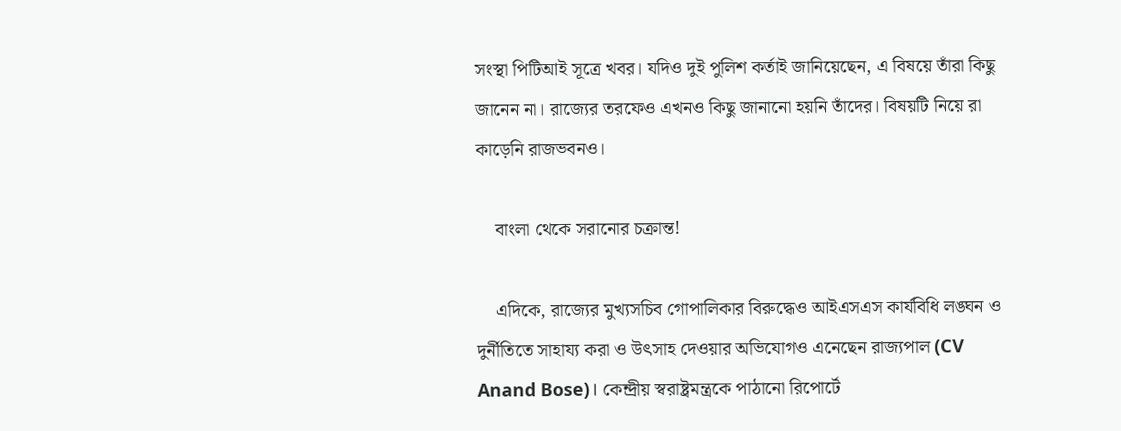সংস্থা পিটিআই সূত্রে খবর। যদিও দুই পুলিশ কর্তাই জানিয়েছেন, এ বিষয়ে তাঁরা কিছু জানেন না। রাজ্যের তরফেও এখনও কিছু জানানো হয়নি তাঁদের। বিষয়টি নিয়ে রা কাড়েনি রাজভবনও।

    বাংলা থেকে সরানোর চক্রান্ত!

    এদিকে, রাজ্যের মুখ্যসচিব গোপালিকার বিরুদ্ধেও আইএসএস কার্যবিধি লঙ্ঘন ও দুর্নীতিতে সাহায্য করা ও উৎসাহ দেওয়ার অভিযোগও এনেছেন রাজ্যপাল (CV Anand Bose)। কেন্দ্রীয় স্বরাষ্ট্রমন্ত্রকে পাঠানো রিপোর্টে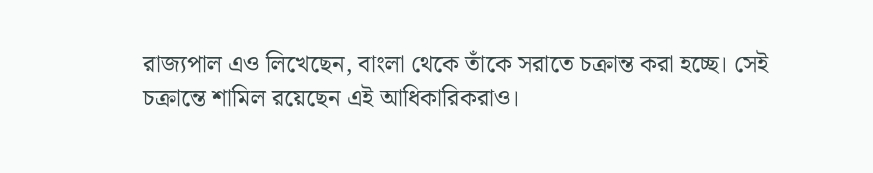রাজ্যপাল এও লিখেছেন, বাংলা থেকে তাঁকে সরাতে চক্রান্ত করা হচ্ছে। সেই চক্রান্তে শামিল রয়েছেন এই আধিকারিকরাও।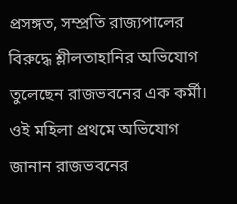প্রসঙ্গত, সম্প্রতি রাজ্যপালের বিরুদ্ধে শ্লীলতাহানির অভিযোগ তুলেছেন রাজভবনের এক কর্মী। ওই মহিলা প্রথমে অভিযোগ জানান রাজভবনের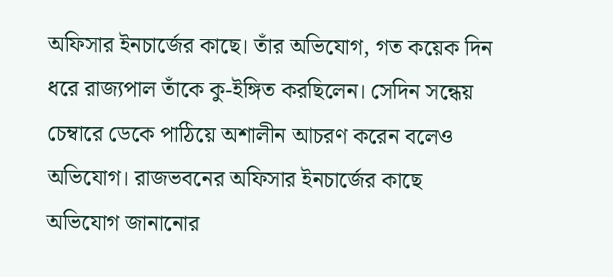অফিসার ইনচার্জের কাছে। তাঁর অভিযোগ, গত কয়েক দিন ধরে রাজ্যপাল তাঁকে কু-ইঙ্গিত করছিলেন। সেদিন সন্ধেয় চেম্বারে ডেকে পাঠিয়ে অশালীন আচরণ করেন বলেও অভিযোগ। রাজভবনের অফিসার ইনচার্জের কাছে অভিযোগ জানানোর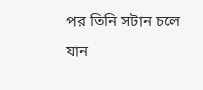পর তিনি সটান চলে যান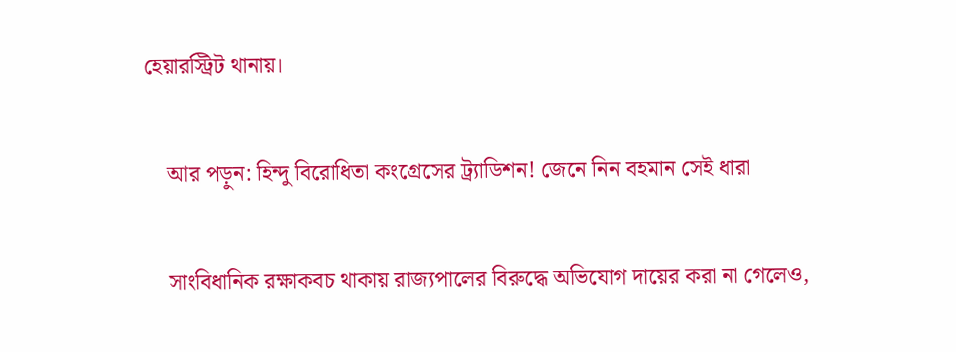হেয়ারস্ট্রিট থানায়।

    আর পড়ুন: হিন্দু বিরোধিতা কংগ্রেসের ট্র্যাডিশন! জেনে নিন বহমান সেই ধারা

    সাংবিধানিক রক্ষাকবচ থাকায় রাজ্যপালের বিরুদ্ধে অভিযোগ দায়ের করা না গেলেও,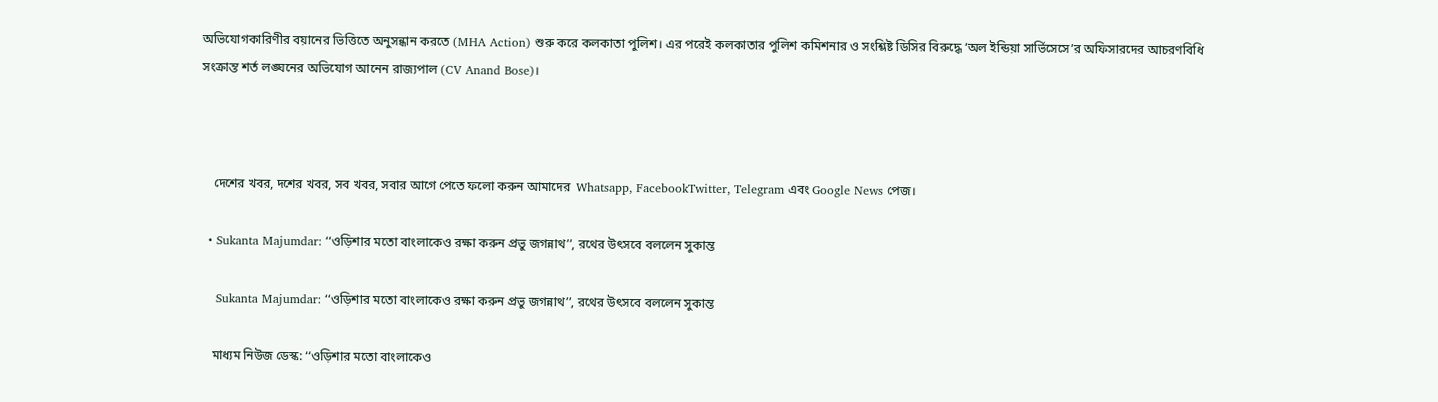অভিযোগকারিণীর বয়ানের ভিত্তিতে অনুসন্ধান করতে (MHA Action) শুরু করে কলকাতা পুলিশ। এর পরেই কলকাতার পুলিশ কমিশনার ও সংশ্লিষ্ট ডিসির বিরুদ্ধে ‘অল ইন্ডিয়া সার্ভিসেসে’র অফিসারদের আচরণবিধি সংক্রান্ত শর্ত লঙ্ঘনের অভিযোগ আনেন রাজ্যপাল (CV Anand Bose)।



    দেশের খবর, দশের খবর, সব খবর, সবার আগে পেতে ফলো করুন আমাদের  Whatsapp, FacebookTwitter, Telegram এবং Google News পেজ।

  • Sukanta Majumdar: ‘‘ওড়িশার মতো বাংলাকেও রক্ষা করুন প্রভু জগন্নাথ’’, রথের উৎসবে বললেন সুকান্ত

    Sukanta Majumdar: ‘‘ওড়িশার মতো বাংলাকেও রক্ষা করুন প্রভু জগন্নাথ’’, রথের উৎসবে বললেন সুকান্ত

    মাধ্যম নিউজ ডেস্ক: ‘‘ওড়িশার মতো বাংলাকেও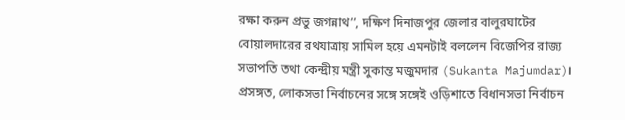রক্ষা করুন প্রভু জগন্নাথ’’, দক্ষিণ দিনাজপুর জেলার বালুরঘাটের বোয়ালদারের রথযাত্রায় সামিল হয়ে এমনটাই বললেন বিজেপির রাজ্য সভাপতি তথা কেন্দ্রীয় মন্ত্রী সুকান্ত মজুমদার (Sukanta Majumdar)। প্রসঙ্গত, লোকসভা নির্বাচনের সঙ্গে সঙ্গেই ওড়িশাতে বিধানসভা নির্বাচন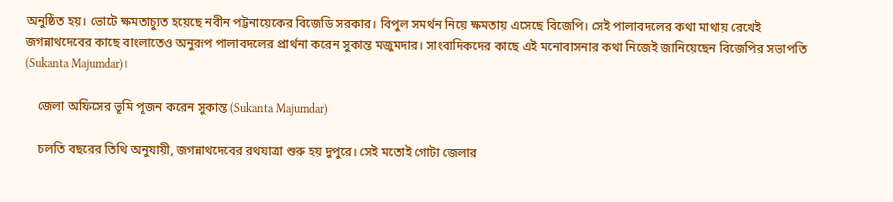অনুষ্ঠিত হয়। ভোটে ক্ষমতাচ্যুত হয়েছে নবীন পট্টনায়েকের বিজেডি সরকার। বিপুল সমর্থন নিয়ে ক্ষমতায় এসেছে বিজেপি। সেই পালাবদলের কথা মাথায় রেখেই জগন্নাথদেবের কাছে বাংলাতেও অনুরূপ পালাবদলের প্রার্থনা করেন সুকান্ত মজুমদার। সাংবাদিকদের কাছে এই মনোবাসনার কথা নিজেই জানিয়েছেন বিজেপির সভাপতি (Sukanta Majumdar)।

    জেলা অফিসের ভূমি পূজন করেন সুকান্ত (Sukanta Majumdar)

    চলতি বছরের তিথি অনুযায়ী, জগন্নাথদেবের রথযাত্রা শুরু হয় দুপুরে। সেই মতোই গোটা জেলার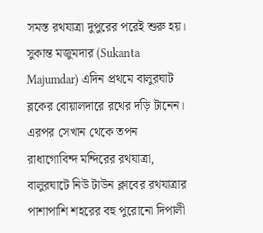সমস্ত রথযাত্রা দুপুরের পরেই শুরু হয়। সুকান্ত মজুমদার (Sukanta Majumdar) এদিন প্রথমে বালুরঘাট ব্লকের বোয়ালদারে রথের দড়ি টানেন। এরপর সেখান থেকে তপন রাধাগোবিন্দ মন্দিরের রথযাত্রা, বালুরঘাটে নিউ টাউন ক্লাবের রথযাত্রার পাশাপাশি শহরের বহু পুরোনো দিপালী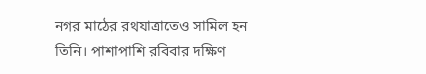নগর মাঠের রথযাত্রাতেও সামিল হন তিনি। পাশাপাশি রবিবার দক্ষিণ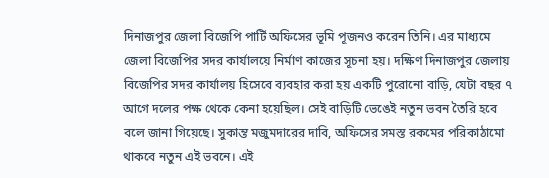দিনাজপুর জেলা বিজেপি পার্টি অফিসের ভূমি পূজনও করেন তিনি। এর মাধ্যমে জেলা বিজেপির সদর কার্যালয়ে নির্মাণ কাজের সূচনা হয়। দক্ষিণ দিনাজপুর জেলায় বিজেপির সদর কার্যালয় হিসেবে ব্যবহার করা হয় একটি পুরোনো বাড়ি, যেটা বছর ৭ আগে দলের পক্ষ থেকে কেনা হয়েছিল। সেই বাড়িটি ভেঙেই নতুন ভবন তৈরি হবে বলে জানা গিয়েছে। সুকান্ত মজুমদারের দাবি, অফিসের সমস্ত রকমের পরিকাঠামো থাকবে নতুন এই ভবনে। এই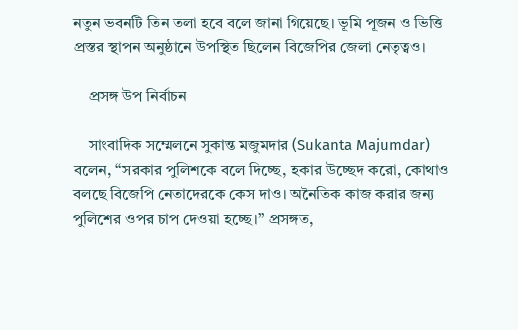নতুন ভবনটি তিন তলা হবে বলে জানা গিয়েছে। ভূমি পূজন ও ভিত্তি প্রস্তর স্থাপন অনুষ্ঠানে উপস্থিত ছিলেন বিজেপির জেলা নেতৃত্বও।

    প্রসঙ্গ উপ নির্বাচন

    সাংবাদিক সম্মেলনে সুকান্ত মজুমদার (Sukanta Majumdar) বলেন, ‘‘সরকার পুলিশকে বলে দিচ্ছে, হকার উচ্ছেদ করো, কোথাও বলছে বিজেপি নেতাদেরকে কেস দাও। অনৈতিক কাজ করার জন্য পুলিশের ওপর চাপ দেওয়া হচ্ছে।’’ প্রসঙ্গত,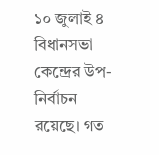১০ জুলাই ৪ বিধানসভা কেন্দ্রের উপ-নির্বাচন রয়েছে। গত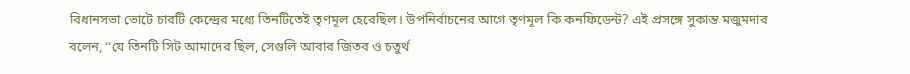বিধানসভা ভোটে চারটি কেন্দ্রের মধ্যে তিনটিতেই তৃণমূল হেরেছিল। উপনির্বাচনের আগে তৃণমূল কি কনফিডেন্ট? এই প্রসঙ্গে সুকান্ত মজুমদার বলেন, ‘‘যে তিনটি সিট আমাদের ছিল, সেগুলি আবার জিতব ও চতুর্থ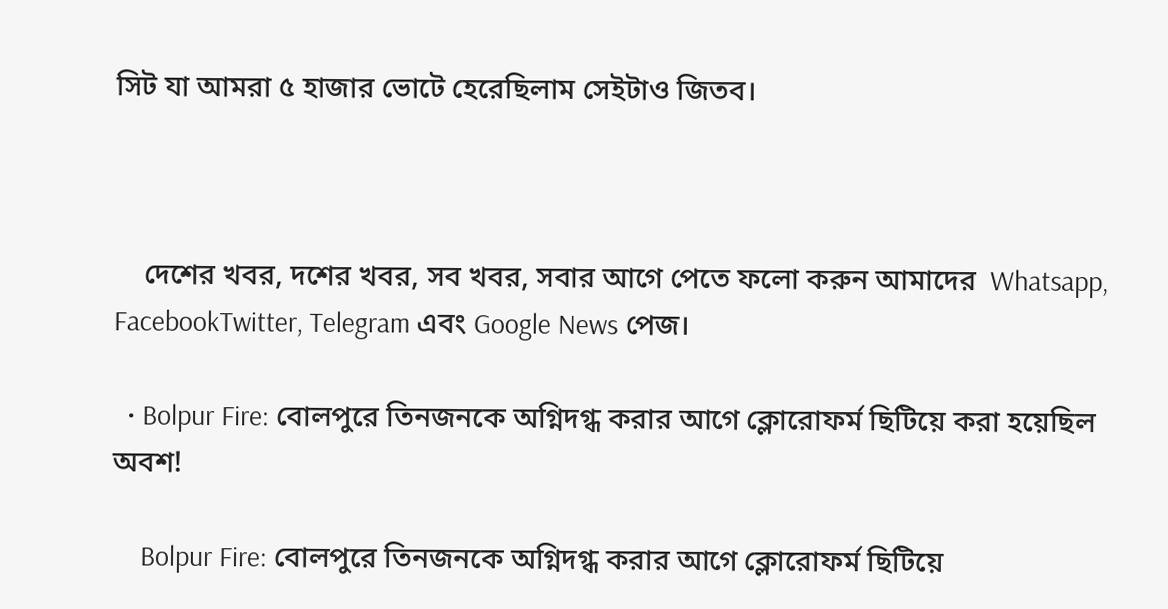সিট যা আমরা ৫ হাজার ভোটে হেরেছিলাম সেইটাও জিতব।



    দেশের খবর, দশের খবর, সব খবর, সবার আগে পেতে ফলো করুন আমাদের  Whatsapp, FacebookTwitter, Telegram এবং Google News পেজ।

  • Bolpur Fire: বোলপুরে তিনজনকে অগ্নিদগ্ধ করার আগে ক্লোরোফর্ম ছিটিয়ে করা হয়েছিল অবশ!

    Bolpur Fire: বোলপুরে তিনজনকে অগ্নিদগ্ধ করার আগে ক্লোরোফর্ম ছিটিয়ে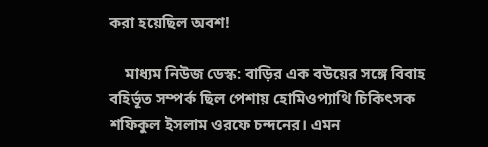করা হয়েছিল অবশ!

    মাধ্যম নিউজ ডেস্ক: বাড়ির এক বউয়ের সঙ্গে বিবাহ বহির্ভূত সম্পর্ক ছিল পেশায় হোমিওপ্যাথি চিকিৎসক শফিকুল ইসলাম ওরফে চন্দনের। এমন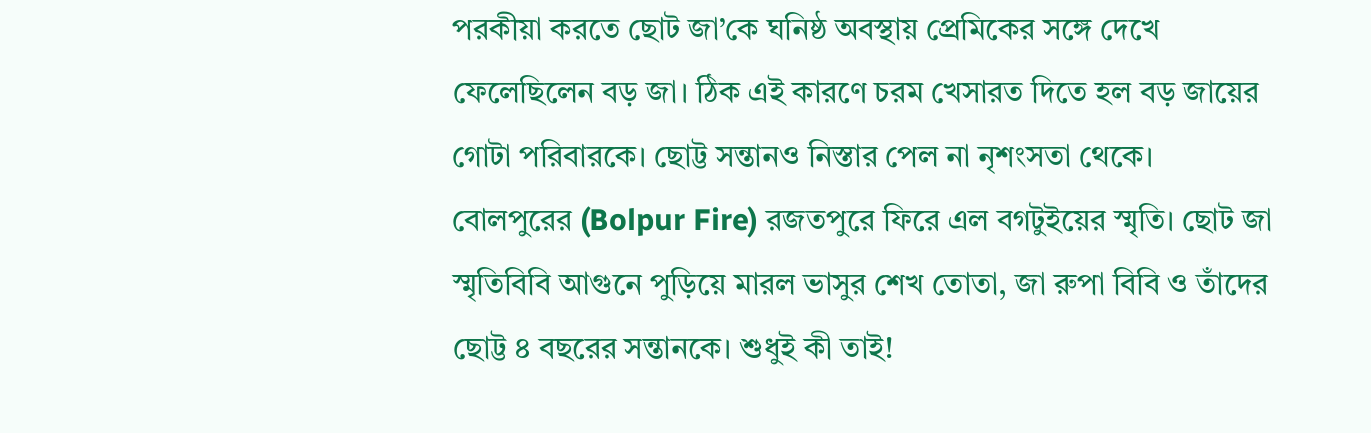পরকীয়া করতে ছোট জা’কে ঘনিষ্ঠ অবস্থায় প্রেমিকের সঙ্গে দেখে ফেলেছিলেন বড় জা। ঠিক এই কারণে চরম খেসারত দিতে হল বড় জায়ের গোটা পরিবারকে। ছোট্ট সন্তানও নিস্তার পেল না নৃশংসতা থেকে। বোলপুরের (Bolpur Fire) রজতপুরে ফিরে এল বগটুইয়ের স্মৃতি। ছোট জা স্মৃতিবিবি আগুনে পুড়িয়ে মারল ভাসুর শেখ তোতা, জা রুপা বিবি ও তাঁদের ছোট্ট ৪ বছরের সন্তানকে। শুধুই কী তাই!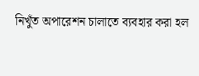নিখুঁত অপারেশন চালাতে ব্যবহার করা হল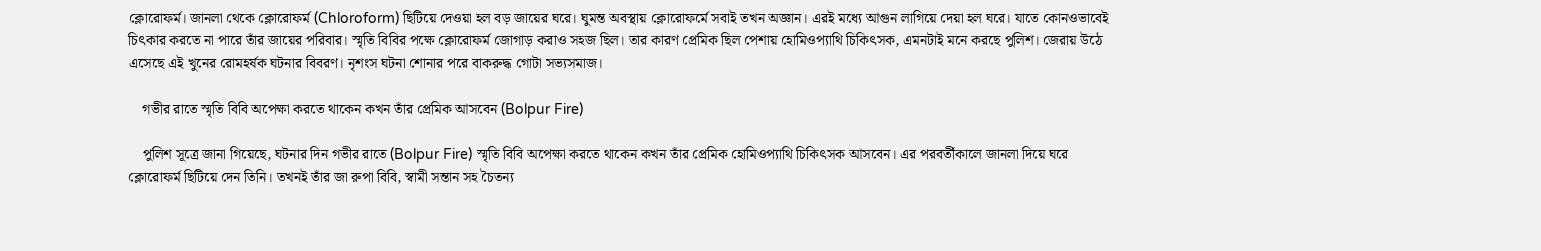ক্লোরোফর্ম। জানলা থেকে ক্লোরোফর্ম (Chloroform) ছিটিয়ে দেওয়া হল বড় জায়ের ঘরে। ঘুমন্ত অবস্থায় ক্লোরোফর্মে সবাই তখন অজ্ঞান। এরই মধ্যে আগুন লাগিয়ে দেয়া হল ঘরে। যাতে কোনওভাবেই চিৎকার করতে না পারে তাঁর জায়ের পরিবার। স্মৃতি বিবির পক্ষে ক্লোরোফর্ম জোগাড় করাও সহজ ছিল। তার কারণ প্রেমিক ছিল পেশায় হোমিওপ্যাথি চিকিৎসক, এমনটাই মনে করছে পুলিশ। জেরায় উঠে এসেছে এই খুনের রোমহর্ষক ঘটনার বিবরণ। নৃশংস ঘটনা শোনার পরে বাকরুদ্ধ গোটা সভ্যসমাজ।

    গভীর রাতে স্মৃতি বিবি অপেক্ষা করতে থাকেন কখন তাঁর প্রেমিক আসবেন (Bolpur Fire)

    পুলিশ সূত্রে জানা গিয়েছে, ঘটনার দিন গভীর রাতে (Bolpur Fire) স্মৃতি বিবি অপেক্ষা করতে থাকেন কখন তাঁর প্রেমিক হোমিওপ্যাথি চিকিৎসক আসবেন। এর পরবর্তীকালে জানলা দিয়ে ঘরে ক্লোরোফর্ম ছিটিয়ে দেন তিনি। তখনই তাঁর জা রুপা বিবি, স্বামী সন্তান সহ চৈতন্য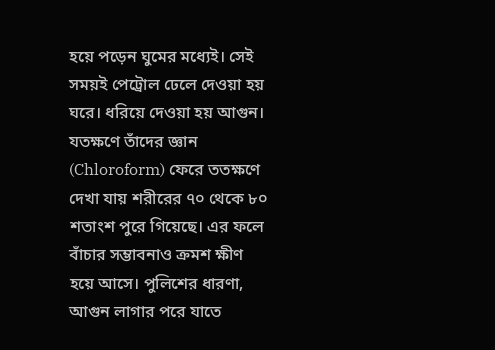হয়ে পড়েন ঘুমের মধ্যেই। সেই সময়ই পেট্রোল ঢেলে দেওয়া হয় ঘরে। ধরিয়ে দেওয়া হয় আগুন। যতক্ষণে তাঁদের জ্ঞান (Chloroform) ফেরে ততক্ষণে দেখা যায় শরীরের ৭০ থেকে ৮০ শতাংশ পুরে গিয়েছে। এর ফলে বাঁচার সম্ভাবনাও ক্রমশ ক্ষীণ হয়ে আসে। পুলিশের ধারণা, আগুন লাগার পরে যাতে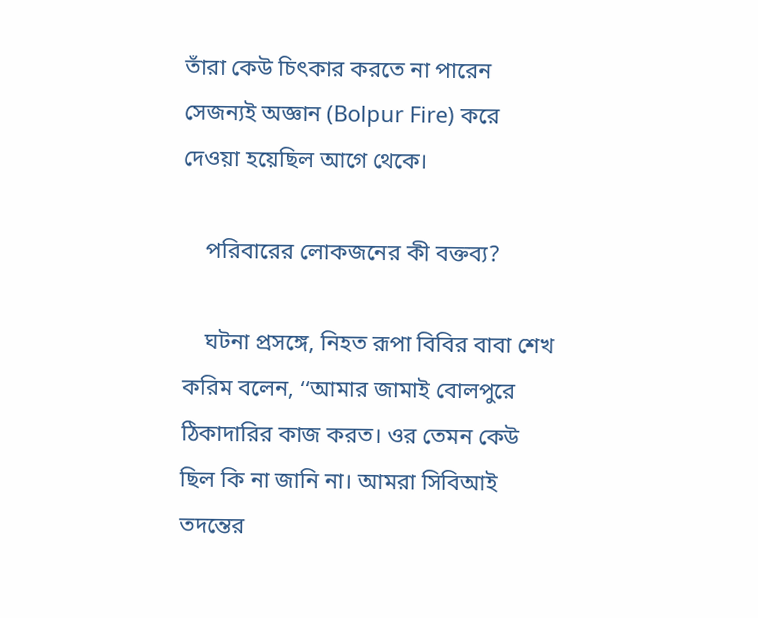তাঁরা কেউ চিৎকার করতে না পারেন সেজন্যই অজ্ঞান (Bolpur Fire) করে দেওয়া হয়েছিল আগে থেকে।

    পরিবারের লোকজনের কী বক্তব্য?

    ঘটনা প্রসঙ্গে, নিহত রূপা বিবির বাবা শেখ করিম বলেন, ‘‘আমার জামাই বোলপুরে ঠিকাদারির কাজ করত। ওর তেমন কেউ ছিল কি না জানি না। আমরা সিবিআই তদন্তের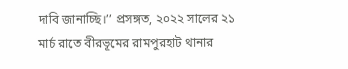দাবি জানাচ্ছি।’’ প্রসঙ্গত, ২০২২ সালের ২১ মার্চ রাতে বীরভূমের রামপুরহাট থানার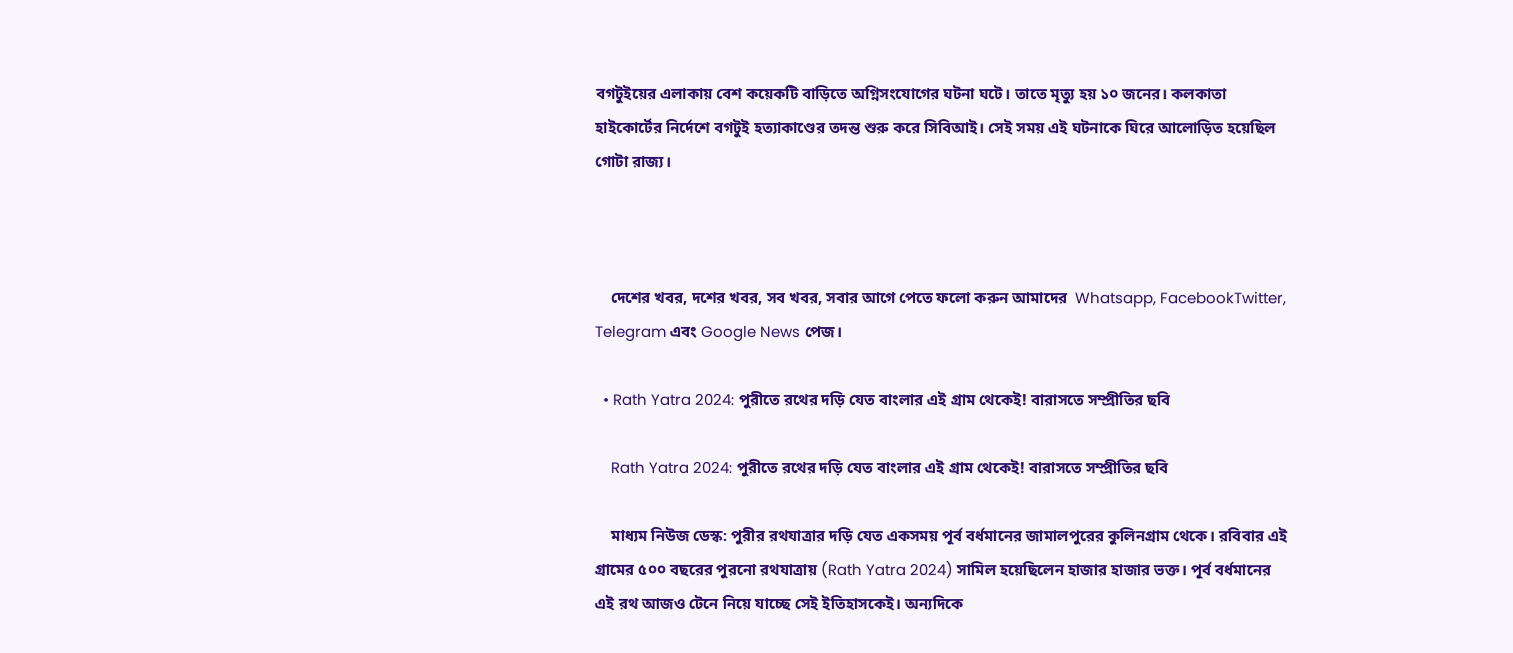বগটুইয়ের এলাকায় বেশ কয়েকটি বাড়িতে অগ্নিসংযোগের ঘটনা ঘটে। তাতে মৃত্যু হয় ১০ জনের। কলকাতা হাইকোর্টের নির্দেশে বগটুই হত্যাকাণ্ডের তদন্ত শুরু করে সিবিআই। সেই সময় এই ঘটনাকে ঘিরে আলোড়িত হয়েছিল গোটা রাজ্য।



    দেশের খবর, দশের খবর, সব খবর, সবার আগে পেতে ফলো করুন আমাদের  Whatsapp, FacebookTwitter, Telegram এবং Google News পেজ।

  • Rath Yatra 2024: পুরীতে রথের দড়ি যেত বাংলার এই গ্রাম থেকেই! বারাসতে সম্প্রীতির ছবি

    Rath Yatra 2024: পুরীতে রথের দড়ি যেত বাংলার এই গ্রাম থেকেই! বারাসতে সম্প্রীতির ছবি

    মাধ্যম নিউজ ডেস্ক: পুরীর রথযাত্রার দড়ি যেত একসময় পূর্ব বর্ধমানের জামালপুরের কুলিনগ্রাম থেকে। রবিবার এই গ্রামের ৫০০ বছরের পুরনো রথযাত্রায় (Rath Yatra 2024) সামিল হয়েছিলেন হাজার হাজার ভক্ত। পূর্ব বর্ধমানের এই রথ আজও টেনে নিয়ে যাচ্ছে সেই ইতিহাসকেই। অন্যদিকে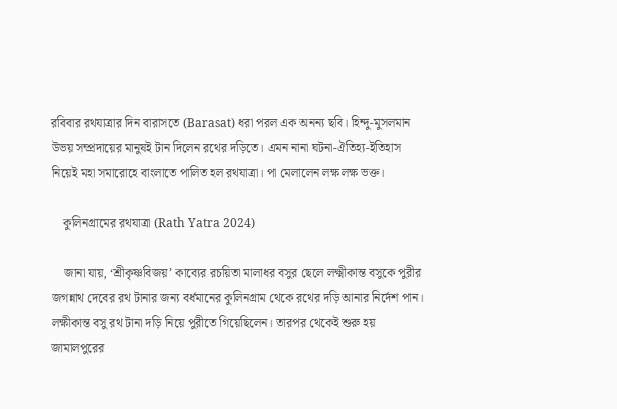রবিবার রথযাত্রার দিন বারাসতে (Barasat) ধরা পরল এক অনন্য ছবি। হিন্দু-মুসলমান উভয় সম্প্রদায়ের মানুষই টান দিলেন রথের দড়িতে। এমন নানা ঘটনা-ঐতিহ্য-ইতিহাস নিয়েই মহা সমারোহে বাংলাতে পালিত হল রথযাত্রা। পা মেলালেন লক্ষ লক্ষ ভক্ত।

    কুলিনগ্রামের রথযাত্রা (Rath Yatra 2024)

    জানা যায়, ‘শ্রীকৃষ্ণবিজয়’ কাব্যের রচয়িতা মালাধর বসুর ছেলে লক্ষ্মীকান্ত বসুকে পুরীর জগন্নাথ দেবের রথ টানার জন্য বর্ধমানের কুলিনগ্রাম থেকে রথের দড়ি আনার নির্দেশ পান। লক্ষীকান্ত বসু রথ টানা দড়ি নিয়ে পুরীতে গিয়েছিলেন। তারপর থেকেই শুরু হয় জামালপুরের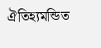ঐতিহ্যমন্ডিত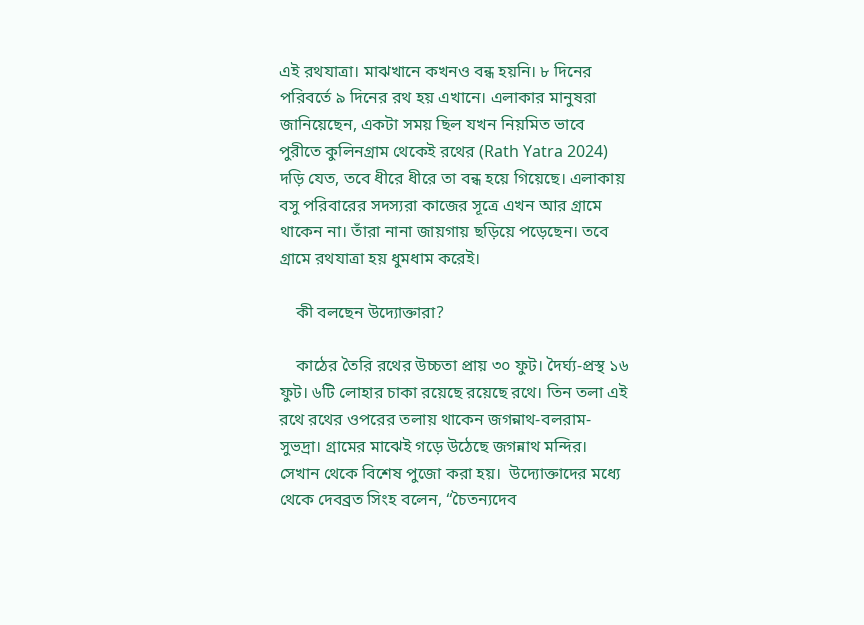এই রথযাত্রা। মাঝখানে কখনও বন্ধ হয়নি। ৮ দিনের পরিবর্তে ৯ দিনের রথ হয় এখানে। এলাকার মানুষরা জানিয়েছেন, একটা সময় ছিল যখন নিয়মিত ভাবে পুরীতে কুলিনগ্রাম থেকেই রথের (Rath Yatra 2024) দড়ি যেত, তবে ধীরে ধীরে তা বন্ধ হয়ে গিয়েছে। এলাকায় বসু পরিবারের সদস্যরা কাজের সূত্রে এখন আর গ্রামে থাকেন না। তাঁরা নানা জায়গায় ছড়িয়ে পড়েছেন। তবে গ্রামে রথযাত্রা হয় ধুমধাম করেই।

    কী বলছেন উদ্যোক্তারা?

    কাঠের তৈরি রথের উচ্চতা প্রায় ৩০ ফুট। দৈর্ঘ্য-প্রস্থ ১৬ ফুট। ৬টি লোহার চাকা রয়েছে রয়েছে রথে। তিন তলা এই রথে রথের ওপরের তলায় থাকেন জগন্নাথ-বলরাম-সুভদ্রা। গ্রামের মাঝেই গড়ে উঠেছে জগন্নাথ মন্দির। সেখান থেকে বিশেষ পুজো করা হয়।  উদ্যোক্তাদের মধ্যে থেকে দেবব্রত সিংহ বলেন, “চৈতন্যদেব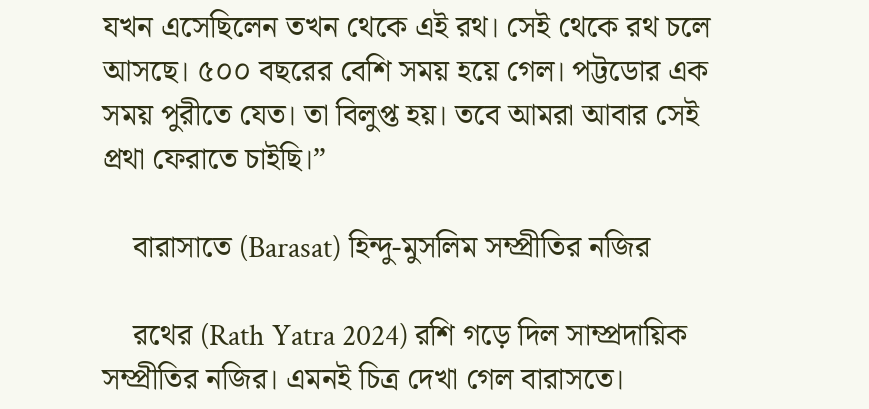যখন এসেছিলেন তখন থেকে এই রথ। সেই থেকে রথ চলে আসছে। ৫০০ বছরের বেশি সময় হয়ে গেল। পট্টডোর এক সময় পুরীতে যেত। তা বিলুপ্ত হয়। তবে আমরা আবার সেই প্রথা ফেরাতে চাইছি।”

    বারাসাতে (Barasat) হিন্দু-মুসলিম সম্প্রীতির নজির

    রথের (Rath Yatra 2024) রশি গড়ে দিল সাম্প্রদায়িক সম্প্রীতির নজির। এমনই চিত্র দেখা গেল বারাসতে।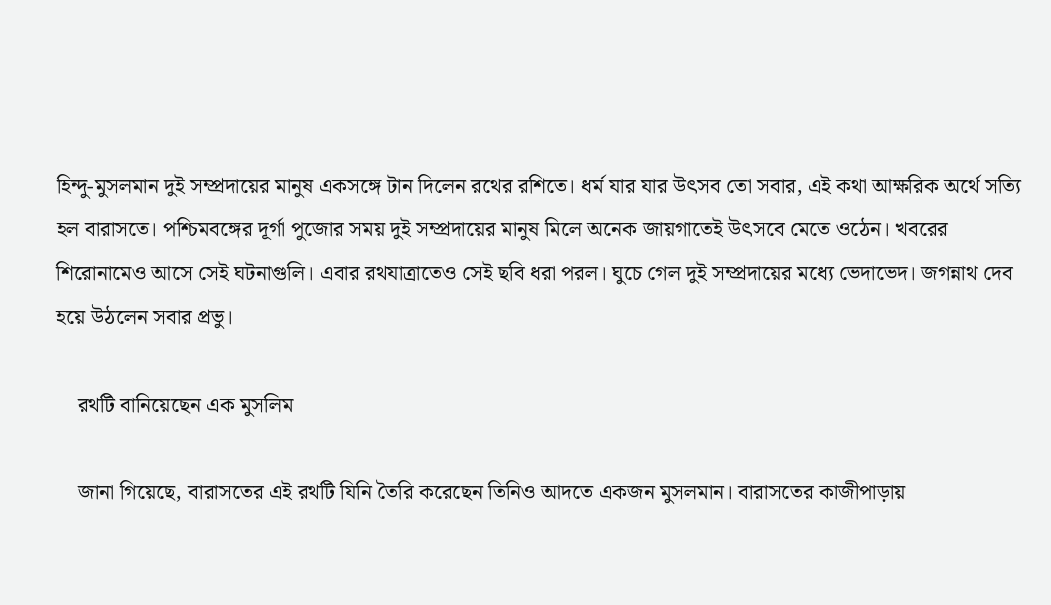হিন্দু-মুসলমান দুই সম্প্রদায়ের মানুষ একসঙ্গে টান দিলেন রথের রশিতে। ধর্ম যার যার উৎসব তো সবার, এই কথা আক্ষরিক অর্থে সত্যি হল বারাসতে। পশ্চিমবঙ্গের দূর্গা পুজোর সময় দুই সম্প্রদায়ের মানুষ মিলে অনেক জায়গাতেই উৎসবে মেতে ওঠেন। খবরের শিরোনামেও আসে সেই ঘটনাগুলি। এবার রথযাত্রাতেও সেই ছবি ধরা পরল। ঘুচে গেল দুই সম্প্রদায়ের মধ্যে ভেদাভেদ। জগন্নাথ দেব হয়ে উঠলেন সবার প্রভু।

    রথটি বানিয়েছেন এক মুসলিম

    জানা গিয়েছে, বারাসতের এই রথটি যিনি তৈরি করেছেন তিনিও আদতে একজন মুসলমান। বারাসতের কাজীপাড়ায়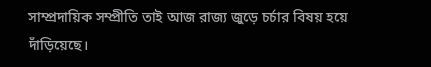সাম্প্রদায়িক সম্প্রীতি তাই আজ রাজ্য জুড়ে চর্চার বিষয় হয়ে দাঁড়িয়েছে।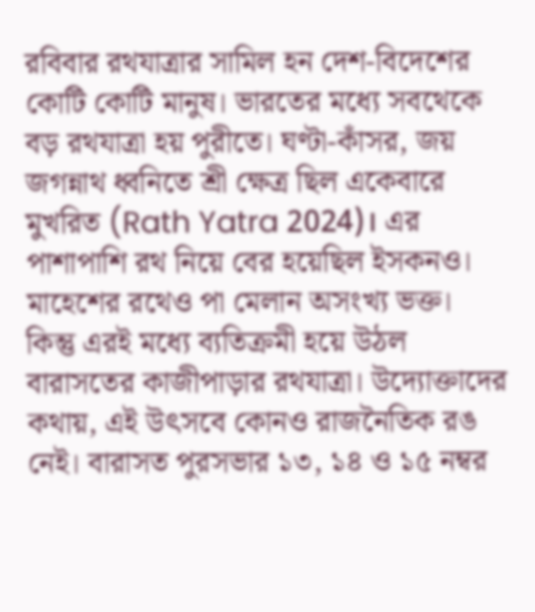রবিবার রথযাত্রার সামিল হন দেশ-বিদেশের কোটি কোটি মানুষ। ভারতের মধ্যে সবথেকে বড় রথযাত্রা হয় পুরীতে। ঘণ্টা-কাঁসর, জয় জগন্নাথ ধ্বনিতে শ্রী ক্ষেত্র ছিল একেবারে মুখরিত (Rath Yatra 2024)। এর পাশাপাশি রথ নিয়ে বের হয়েছিল ইসকনও। মাহেশের রথেও পা মেলান অসংখ্য ভক্ত।  কিন্তু এরই মধ্যে ব্যতিক্রমী হয়ে উঠল বারাসতের কাজীপাড়ার রথযাত্রা। উদ্যোক্তাদের কথায়, এই উৎসবে কোনও রাজনৈতিক রঙ নেই। বারাসত পুরসভার ১৩, ১৪ ও ১৫ নম্বর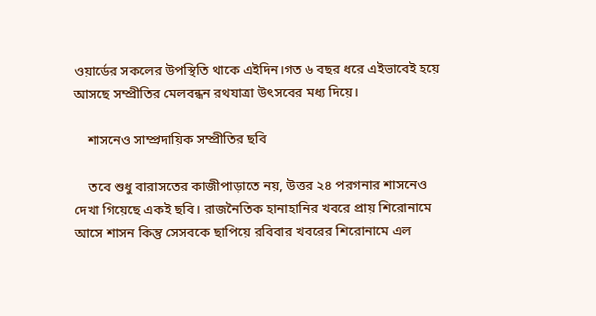ওয়ার্ডের সকলের উপস্থিতি থাকে এইদিন।গত ৬ বছর ধরে এইভাবেই হয়ে আসছে সম্প্রীতির মেলবন্ধন রথযাত্রা উৎসবের মধ্য দিয়ে।

    শাসনেও সাম্প্রদায়িক সম্প্রীতির ছবি

    তবে শুধু বারাসতের কাজীপাড়াতে নয়, উত্তর ২৪ পরগনার শাসনেও দেখা গিয়েছে একই ছবি। রাজনৈতিক হানাহানির খবরে প্রায় শিরোনামে আসে শাসন কিন্তু সেসবকে ছাপিয়ে রবিবার খবরের শিরোনামে এল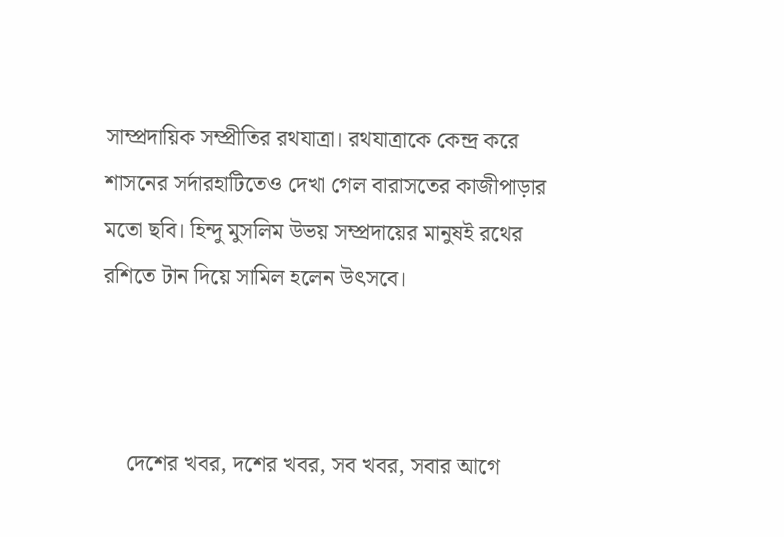সাম্প্রদায়িক সম্প্রীতির রথযাত্রা। রথযাত্রাকে কেন্দ্র করে শাসনের সর্দারহাটিতেও দেখা গেল বারাসতের কাজীপাড়ার মতো ছবি। হিন্দু মুসলিম উভয় সম্প্রদায়ের মানুষই রথের রশিতে টান দিয়ে সামিল হলেন উৎসবে।



    দেশের খবর, দশের খবর, সব খবর, সবার আগে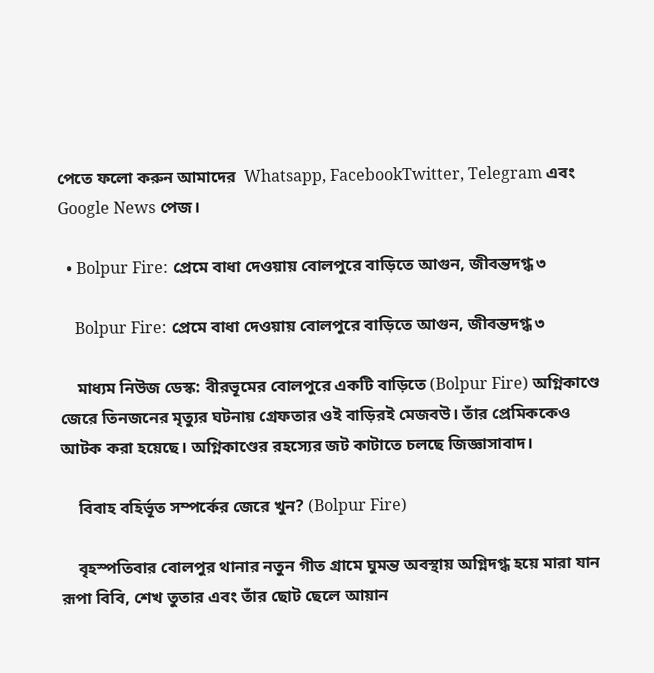পেতে ফলো করুন আমাদের  Whatsapp, FacebookTwitter, Telegram এবং Google News পেজ।

  • Bolpur Fire: প্রেমে বাধা দেওয়ায় বোলপুরে বাড়িতে আগুন, জীবন্তদগ্ধ ৩

    Bolpur Fire: প্রেমে বাধা দেওয়ায় বোলপুরে বাড়িতে আগুন, জীবন্তদগ্ধ ৩

    মাধ্যম নিউজ ডেস্ক: বীরভূমের বোলপুরে একটি বাড়িতে (Bolpur Fire) অগ্নিকাণ্ডে জেরে তিনজনের মৃত্যুর ঘটনায় গ্রেফতার ওই বাড়িরই মেজবউ। তাঁর প্রেমিককেও আটক করা হয়েছে। অগ্নিকাণ্ডের রহস্যের জট কাটাতে চলছে জিজ্ঞাসাবাদ।

    বিবাহ বহির্ভূত সম্পর্কের জেরে খুন? (Bolpur Fire)

    বৃহস্পতিবার বোলপুর থানার নতুন গীত গ্রামে ঘুমন্ত অবস্থায় অগ্নিদগ্ধ হয়ে মারা যান রূপা বিবি, শেখ তুতার এবং তাঁর ছোট ছেলে আয়ান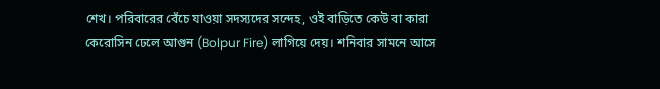শেখ। পরিবারের বেঁচে যাওয়া সদস্যদের সন্দেহ, ওই বাড়িতে কেউ বা কারা কেরোসিন ঢেলে আগুন (Bolpur Fire) লাগিয়ে দেয়। শনিবার সামনে আসে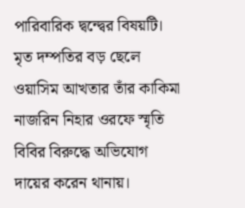পারিবারিক দ্বন্দ্বের বিষয়টি। মৃত দম্পতির বড় ছেলে ওয়াসিম আখতার তাঁর কাকিমা নাজরিন নিহার ওরফে স্মৃতি বিবির বিরুদ্ধে অভিযোগ দায়ের করেন থানায়।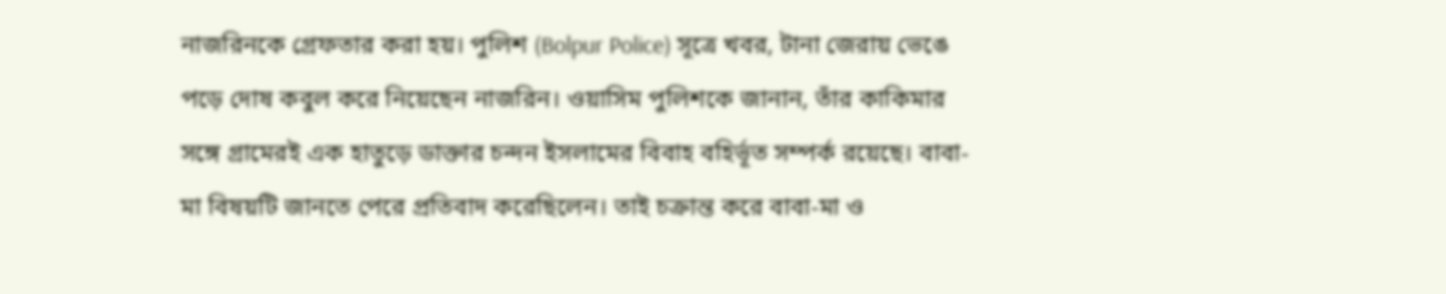নাজরিনকে গ্রেফতার করা হয়। পুলিশ (Bolpur Police) সূত্রে খবর, টানা জেরায় ভেঙে পড়ে দোষ কবুল করে নিয়েছেন নাজরিন। ওয়াসিম পুলিশকে জানান, তাঁর কাকিমার সঙ্গে গ্রামেরই এক হাতুড়ে ডাক্তার চন্দন ইসলামের বিবাহ বহির্ভূত সম্পর্ক রয়েছে। বাবা-মা বিষয়টি জানতে পেরে প্রতিবাদ করেছিলেন। তাই চক্রান্ত করে বাবা-মা ও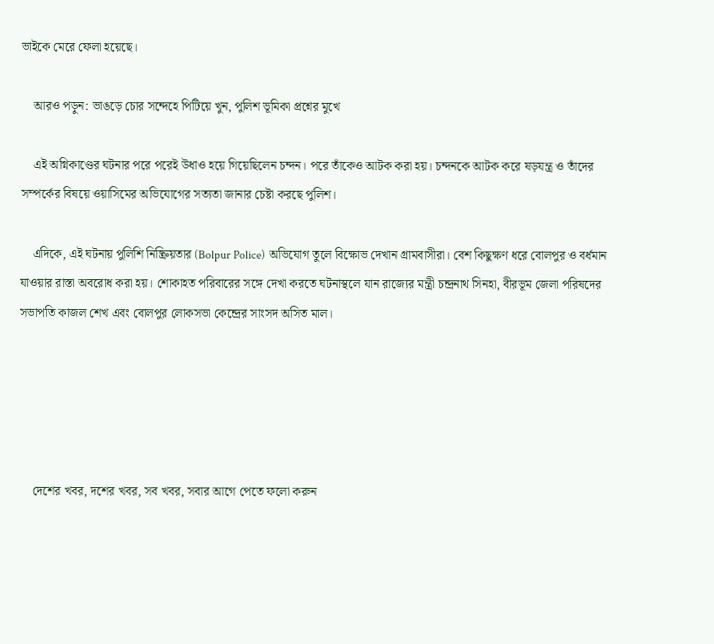ভাইকে মেরে ফেলা হয়েছে।

    আরও পড়ুন: ভাঙড়ে চোর সন্দেহে পিটিয়ে খুন, পুলিশ ভূমিকা প্রশ্নের মুখে

    এই অগ্নিকাণ্ডের ঘটনার পরে পরেই উধাও হয়ে গিয়েছিলেন চন্দন। পরে তাঁকেও আটক করা হয়। চন্দনকে আটক করে ষড়যন্ত্র ও তাঁদের সম্পর্কের বিষয়ে ওয়াসিমের অভিযোগের সত্যতা জানার চেষ্টা করছে পুলিশ।

    এদিকে, এই ঘটনায় পুলিশি নিষ্ক্রিয়তার (Bolpur Police) অভিযোগ তুলে বিক্ষোভ দেখান গ্রামবাসীরা। বেশ কিছুক্ষণ ধরে বোলপুর ও বর্ধমান যাওয়ার রাস্তা অবরোধ করা হয়। শোকাহত পরিবারের সঙ্গে দেখা করতে ঘটনাস্থলে যান রাজ্যের মন্ত্রী চন্দ্রনাথ সিনহা, বীরভূম জেলা পরিষদের সভাপতি কাজল শেখ এবং বোলপুর লোকসভা কেন্দ্রের সাংসদ অসিত মাল।





    দেশের খবর, দশের খবর, সব খবর, সবার আগে পেতে ফলো করুন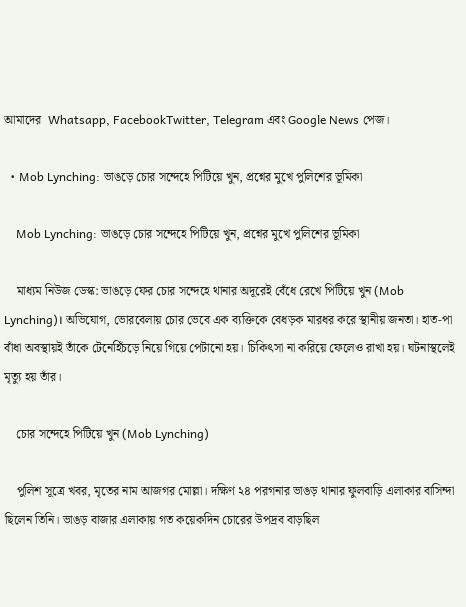আমাদের  Whatsapp, FacebookTwitter, Telegram এবং Google News পেজ।

  • Mob Lynching: ভাঙড়ে চোর সন্দেহে পিটিয়ে খুন, প্রশ্নের মুখে পুলিশের ভূমিকা

    Mob Lynching: ভাঙড়ে চোর সন্দেহে পিটিয়ে খুন, প্রশ্নের মুখে পুলিশের ভূমিকা

    মাধ্যম নিউজ ডেস্ক: ভাঙড়ে ফের চোর সন্দেহে থানার অদূরেই বেঁধে রেখে পিটিয়ে খুন (Mob Lynching)। অভিযোগ, ভোরবেলায় চোর ভেবে এক ব্যক্তিকে বেধড়ক মারধর করে স্থানীয় জনতা। হাত-পা বাঁধা অবস্থায়ই তাঁকে টেনেহিঁচড়ে নিয়ে গিয়ে পেটানো হয়। চিকিৎসা না করিয়ে ফেলেও রাখা হয়। ঘটনাস্থলেই মৃত্যু হয় তাঁর।

    চোর সন্দেহে পিটিয়ে খুন (Mob Lynching)

    পুলিশ সূত্রে খবর, মৃতের নাম আজগর মোল্লা। দক্ষিণ ২৪ পরগনার ভাঙড় থানার ফুলবাড়ি এলাকার বাসিন্দা ছিলেন তিনি। ভাঙড় বাজার এলাকায় গত কয়েকদিন চোরের উপদ্রব বাড়ছিল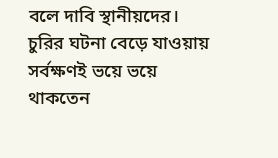বলে দাবি স্থানীয়দের। চুরির ঘটনা বেড়ে যাওয়ায় সর্বক্ষণই ভয়ে ভয়ে থাকতেন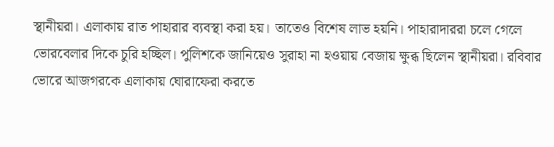স্থানীয়রা। এলাকায় রাত পাহারার ব্যবস্থা করা হয়। তাতেও বিশেষ লাভ হয়নি। পাহারাদাররা চলে গেলে ভোরবেলার দিকে চুরি হচ্ছিল। পুলিশকে জানিয়েও সুরাহা না হওয়ায় বেজায় ক্ষুব্ধ ছিলেন স্থানীয়রা। রবিবার ভোরে আজগরকে এলাকায় ঘোরাফেরা করতে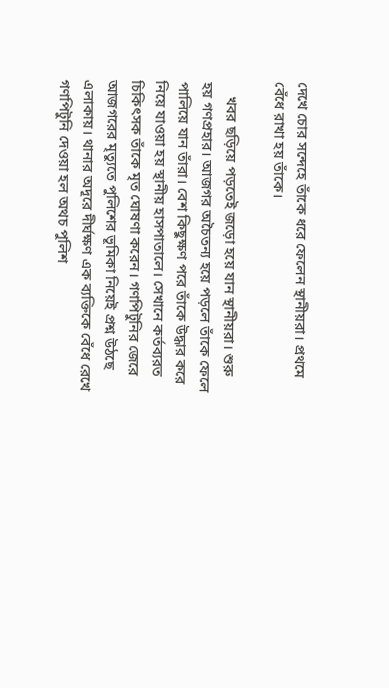দেখে চোর সন্দেহে তাঁকে ধরে ফেলেন স্থানীয়রা। প্রথমে বেঁধে রাখা হয় তাঁকে।

    খবর ছড়িয়ে পড়তেই জড়ো হয়ে যান স্থানীয়রা। শুরু হয় গণপ্রহার। আজগর অচৈতন্য হয়ে পড়লে তাঁকে ফেলে পালিয়ে যান তাঁরা। বেশ কিছুক্ষণ পরে তাঁকে উদ্ধার করে নিয়ে যাওয়া হয় স্থানীয় হাসপাতালে। সেখানে কর্তব্যরত চিকিৎসক তাঁকে মৃত ঘোষণা করেন। গণপিটুনির জেরে আজগরের মৃত্যুতে পুলিশের ভূমিকা নিয়েই প্রশ্ন উঠছে এলাকায়। থানার অদূরে দীর্ঘক্ষণ এক ব্যক্তিকে বেঁধে রেখে গণপিটুনি দেওয়া হল অথচ পুলিশ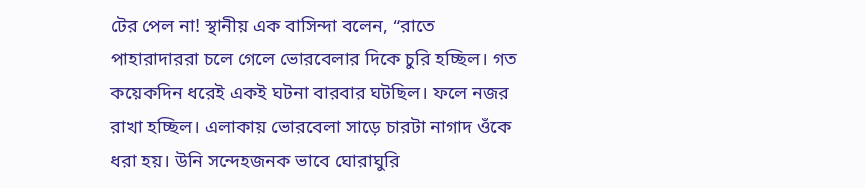টের পেল না! স্থানীয় এক বাসিন্দা বলেন, “রাতে পাহারাদাররা চলে গেলে ভোরবেলার দিকে চুরি হচ্ছিল। গত কয়েকদিন ধরেই একই ঘটনা বারবার ঘটছিল। ফলে নজর রাখা হচ্ছিল। এলাকায় ভোরবেলা সাড়ে চারটা নাগাদ ওঁকে ধরা হয়। উনি সন্দেহজনক ভাবে ঘোরাঘুরি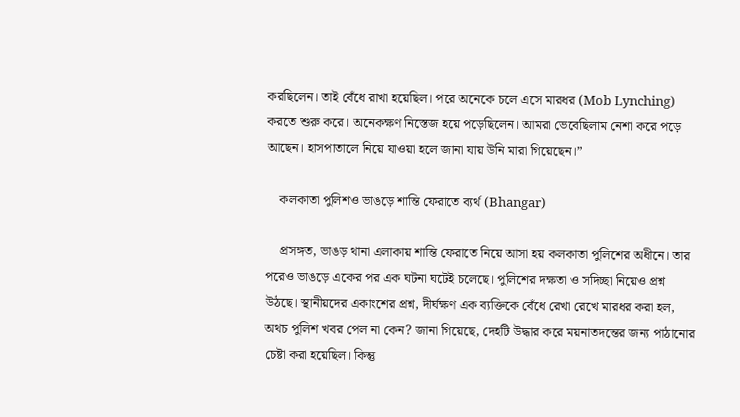করছিলেন। তাই বেঁধে রাখা হয়েছিল। পরে অনেকে চলে এসে মারধর (Mob Lynching) করতে শুরু করে। অনেকক্ষণ নিস্তেজ হয়ে পড়েছিলেন। আমরা ভেবেছিলাম নেশা করে পড়ে আছেন। হাসপাতালে নিয়ে যাওয়া হলে জানা যায় উনি মারা গিয়েছেন।”

    কলকাতা পুলিশও ভাঙড়ে শান্তি ফেরাতে ব্যর্থ (Bhangar)

    প্রসঙ্গত, ভাঙড় থানা এলাকায় শান্তি ফেরাতে নিয়ে আসা হয় কলকাতা পুলিশের অধীনে। তার পরেও ভাঙড়ে একের পর এক ঘটনা ঘটেই চলেছে। পুলিশের দক্ষতা ও সদিচ্ছা নিয়েও প্রশ্ন উঠছে। স্থানীয়দের একাংশের প্রশ্ন, দীর্ঘক্ষণ এক ব্যক্তিকে বেঁধে রেখা রেখে মারধর করা হল, অথচ পুলিশ খবর পেল না কেন? জানা গিয়েছে, দেহটি উদ্ধার করে ময়নাতদন্তের জন্য পাঠানোর চেষ্টা করা হয়েছিল। কিন্তু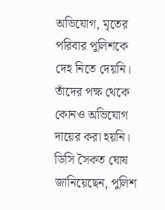অভিযোগ, মৃতের পরিবার পুলিশকে দেহ নিতে দেয়নি। তাঁদের পক্ষ থেকে কোনও অভিযোগ দায়ের করা হয়নি। ডিসি সৈকত ঘোষ জানিয়েছেন, পুলিশ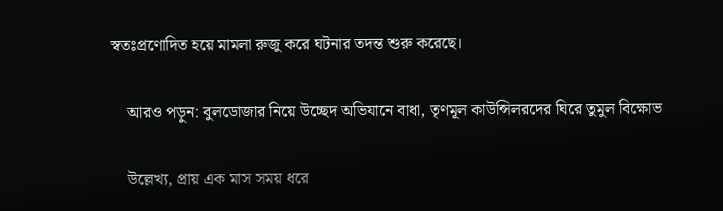স্বতঃপ্রণোদিত হয়ে মামলা রুজু করে ঘটনার তদন্ত শুরু করেছে।

    আরও পড়ুন: বুলডোজার নিয়ে উচ্ছেদ অভিযানে বাধা, তৃণমূল কাউন্সিলরদের ঘিরে তুমুল বিক্ষোভ

    উল্লেখ্য, প্রায় এক মাস সময় ধরে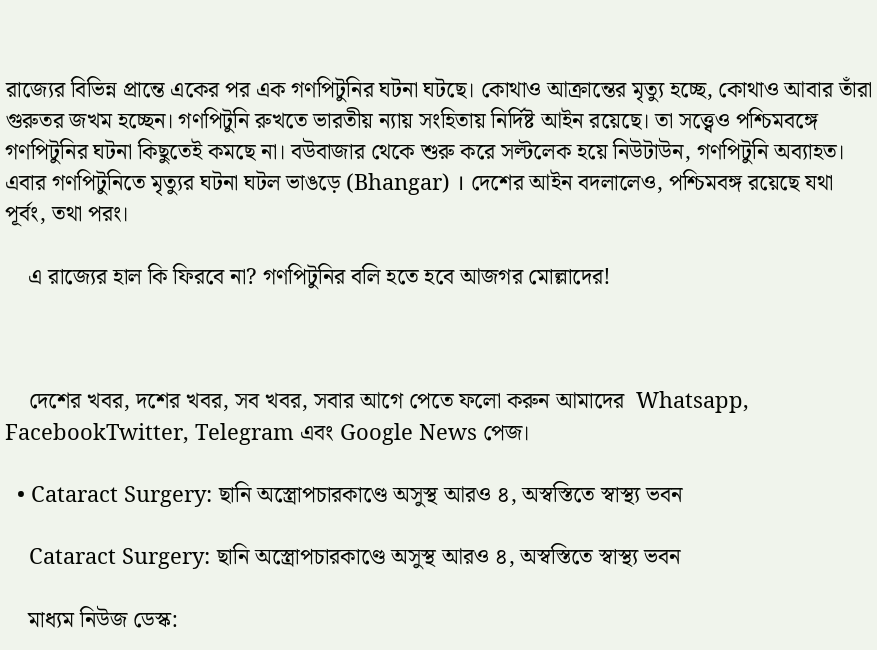রাজ্যের বিভিন্ন প্রান্তে একের পর এক গণপিটুনির ঘটনা ঘটছে। কোথাও আক্রান্তের মৃত্যু হচ্ছে, কোথাও আবার তাঁরা গুরুতর জখম হচ্ছেন। গণপিটুনি রুখতে ভারতীয় ন্যায় সংহিতায় নির্দিষ্ট আইন রয়েছে। তা সত্ত্বেও পশ্চিমবঙ্গে গণপিটুনির ঘটনা কিছুতেই কমছে না। বউবাজার থেকে শুরু করে সল্টলেক হয়ে নিউটাউন, গণপিটুনি অব্যাহত। এবার গণপিটুনিতে মৃত্যুর ঘটনা ঘটল ভাঙড়ে (Bhangar) । দেশের আইন বদলালেও, পশ্চিমবঙ্গ রয়েছে যথা পূর্বং, তথা পরং।

    এ রাজ্যের হাল কি ফিরবে না? গণপিটুনির বলি হতে হবে আজগর মোল্লাদের!



    দেশের খবর, দশের খবর, সব খবর, সবার আগে পেতে ফলো করুন আমাদের  Whatsapp, FacebookTwitter, Telegram এবং Google News পেজ।

  • Cataract Surgery: ছানি অস্ত্রোপচারকাণ্ডে অসুস্থ আরও ৪, অস্বস্তিতে স্বাস্থ্য ভবন

    Cataract Surgery: ছানি অস্ত্রোপচারকাণ্ডে অসুস্থ আরও ৪, অস্বস্তিতে স্বাস্থ্য ভবন

    মাধ্যম নিউজ ডেস্ক: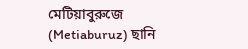মেটিয়াবুরুজে (Metiaburuz) ছানি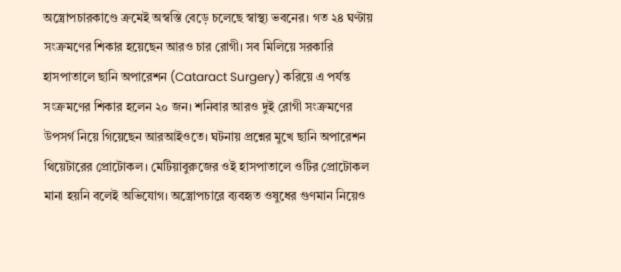অস্ত্রোপচারকাণ্ডে ক্রমেই অস্বস্তি বেড়ে চলেছে স্বাস্থ্য ভবনের। গত ২৪ ঘণ্টায় সংক্রমণের শিকার হয়েছেন আরও চার রোগী। সব মিলিয়ে সরকারি হাসপাতালে ছানি অপারেশন (Cataract Surgery) করিয়ে এ পর্যন্ত সংক্রমণের শিকার হলেন ২০ জন। শনিবার আরও দুই রোগী সংক্রমণের উপসর্গ নিয়ে গিয়েছেন আরআইওতে। ঘটনায় প্রশ্নের মুখে ছানি অপারেশন থিয়েটারের প্রোটোকল। মেটিয়াবুরুজের ওই হাসপাতালে ওটির প্রোটোকল মানা হয়নি বলেই অভিযোগ। অস্ত্রোপচারে ব্যবহৃত ওষুধের গুণমান নিয়েও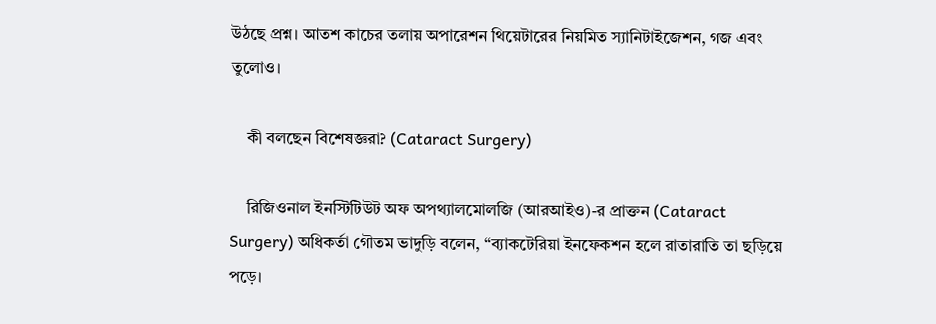উঠছে প্রশ্ন। আতশ কাচের তলায় অপারেশন থিয়েটারের নিয়মিত স্যানিটাইজেশন, গজ এবং তুলোও।

    কী বলছেন বিশেষজ্ঞরা? (Cataract Surgery)

    রিজিওনাল ইনস্টিটিউট অফ অপথ্যালমোলজি (আরআইও)-র প্রাক্তন (Cataract Surgery) অধিকর্তা গৌতম ভাদুড়ি বলেন, “ব্যাকটেরিয়া ইনফেকশন হলে রাতারাতি তা ছড়িয়ে পড়ে।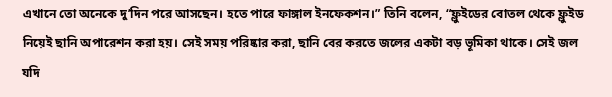এখানে তো অনেকে দু’দিন পরে আসছেন। হতে পারে ফাঙ্গাল ইনফেকশন।” তিনি বলেন, “ফ্লুইডের বোতল থেকে ফ্লুইড নিয়েই ছানি অপারেশন করা হয়। সেই সময় পরিষ্কার করা, ছানি বের করতে জলের একটা বড় ভূমিকা থাকে। সেই জল যদি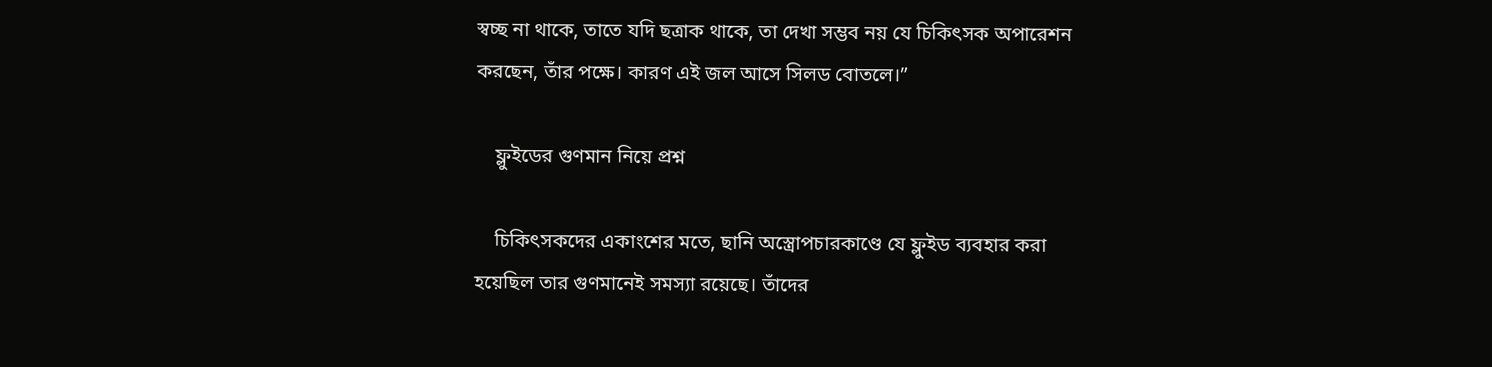স্বচ্ছ না থাকে, তাতে যদি ছত্রাক থাকে, তা দেখা সম্ভব নয় যে চিকিৎসক অপারেশন করছেন, তাঁর পক্ষে। কারণ এই জল আসে সিলড বোতলে।”

    ফ্লুইডের গুণমান নিয়ে প্রশ্ন

    চিকিৎসকদের একাংশের মতে, ছানি অস্ত্রোপচারকাণ্ডে যে ফ্লুইড ব্যবহার করা হয়েছিল তার গুণমানেই সমস্যা রয়েছে। তাঁদের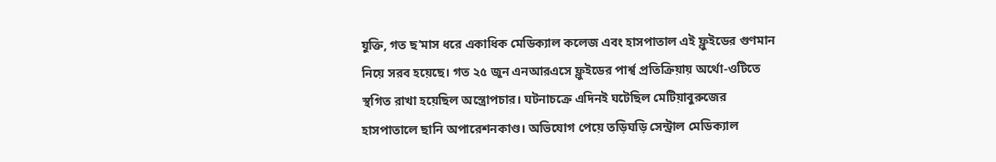যুক্তি, গত ছ’মাস ধরে একাধিক মেডিক্যাল কলেজ এবং হাসপাতাল এই ফ্লুইডের গুণমান নিয়ে সরব হয়েছে। গত ২৫ জুন এনআরএসে ফ্লুইডের পার্শ্ব প্রতিক্রিয়ায় অর্থো-ওটিতে স্থগিত রাখা হয়েছিল অস্ত্রোপচার। ঘটনাচক্রে এদিনই ঘটেছিল মেটিয়াবুরুজের হাসপাতালে ছানি অপারেশনকাণ্ড। অভিযোগ পেয়ে তড়িঘড়ি সেন্ট্রাল মেডিক্যাল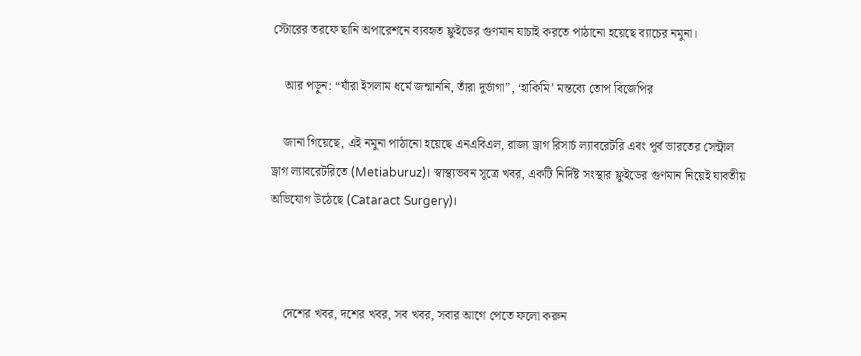স্টোরের তরফে ছানি অপারেশনে ব্যবহৃত ফ্লুইডের গুণমান যাচাই করতে পাঠানো হয়েছে ব্যাচের নমুনা।

    আর পড়ুন: “যাঁরা ইসলাম ধর্মে জন্মাননি, তাঁরা দুর্ভাগা”, ‘হাকিমি’ মন্তব্যে তোপ বিজেপির

    জানা গিয়েছে, এই নমুনা পাঠানো হয়েছে এনএবিএল, রাজ্য ড্রাগ রিসার্চ ল্যাবরেটরি এবং পূর্ব ভারতের সেন্ট্রাল ড্রাগ ল্যাবরেটরিতে (Metiaburuz)। স্বাস্থ্যভবন সূত্রে খবর, একটি নির্দিষ্ট সংস্থার ফ্লুইডের গুণমান নিয়েই যাবতীয় অভিযোগ উঠেছে (Cataract Surgery)।



    দেশের খবর, দশের খবর, সব খবর, সবার আগে পেতে ফলো করুন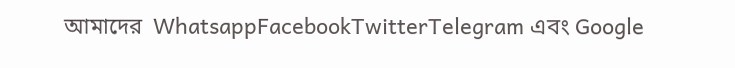আমাদের  WhatsappFacebookTwitterTelegram এবং Google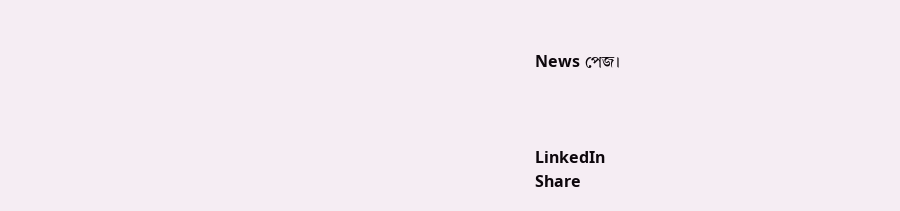News পেজ।



LinkedIn
Share